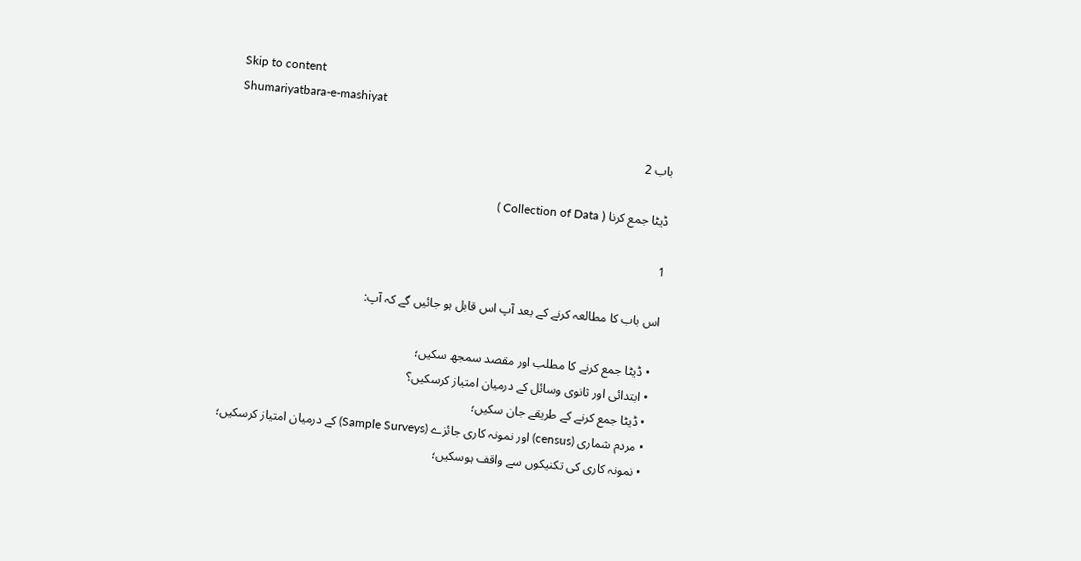Skip to content
Shumariyatbara-e-mashiyat

باب 2

ڈیٹا جمع کرنا ( Collection of Data )

1

اس باب کا مطالعہ کرنے کے بعد آپ اس قابل ہو جائیں گے کہ آپ:

  • ڈیٹا جمع کرنے کا مطلب اور مقصد سمجھ سکیں؛
  • ابتدائی اور ثانوی وسائل کے درمیان امتیاز کرسکیں؟
  • ڈیٹا جمع کرنے کے طریقے جان سکیں؛
  • مردم شماری (census) اور نمونہ کاری جائزے (Sample Surveys) کے درمیان امتیاز کرسکیں؛
  • نمونہ کاری کی تکنیکوں سے واقف ہوسکیں؛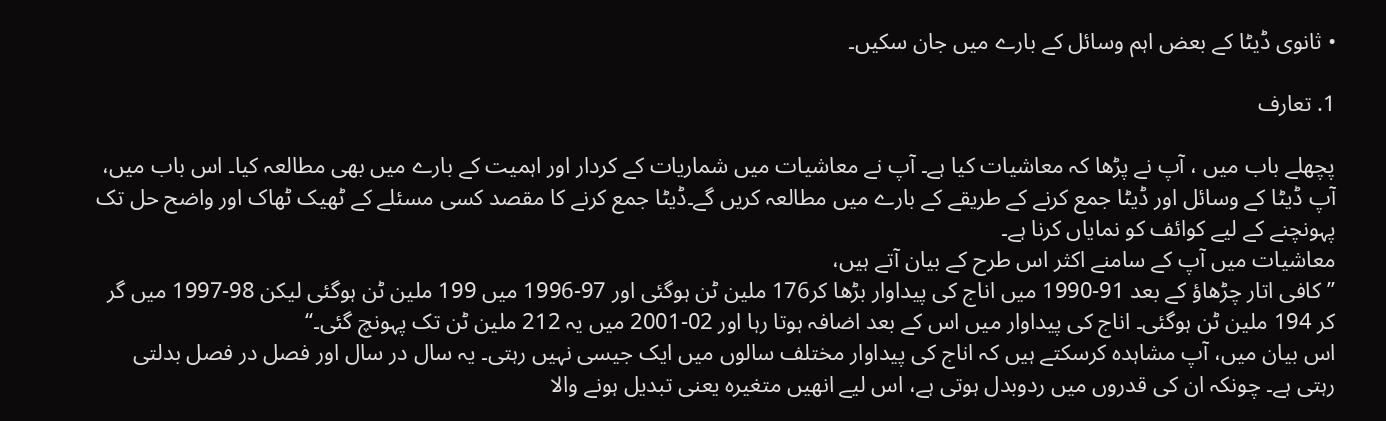• ثانوی ڈیٹا کے بعض اہم وسائل کے بارے میں جان سکیں۔

1. تعارف

پچھلے باب میں ، آپ نے پڑھا کہ معاشیات کیا ہے۔ آپ نے معاشیات میں شماریات کے کردار اور اہمیت کے بارے میں بھی مطالعہ کیا۔ اس باب میں، آپ ڈیٹا کے وسائل اور ڈیٹا جمع کرنے کے طریقے کے بارے میں مطالعہ کریں گے۔ڈیٹا جمع کرنے کا مقصد کسی مسئلے کے ٹھیک ٹھاک اور واضح حل تک پہونچنے کے لیے کوائف کو نمایاں کرنا ہے۔
معاشیات میں آپ کے سامنے اکثر اس طرح کے بیان آتے ہیں،
’’کافی اتار چڑھاؤ کے بعد 91-1990 میں اناج کی پیداوار بڑھا کر176 ملین ٹن ہوگئی اور 97-1996 میں 199 ملین ٹن ہوگئی لیکن 98-1997 میں گر کر 194 ملین ٹن ہوگئی۔ اناج کی پیداوار میں اس کے بعد اضافہ ہوتا رہا اور 02-2001 میں یہ 212 ملین ٹن تک پہونچ گئی۔‘‘
اس بیان میں، آپ مشاہدہ کرسکتے ہیں کہ اناج کی پیداوار مختلف سالوں میں ایک جیسی نہیں رہتی۔ یہ سال در سال اور فصل در فصل بدلتی رہتی ہے۔ چونکہ ان کی قدروں میں ردوبدل ہوتی ہے، اس لیے انھیں متغیرہ یعنی تبدیل ہونے والا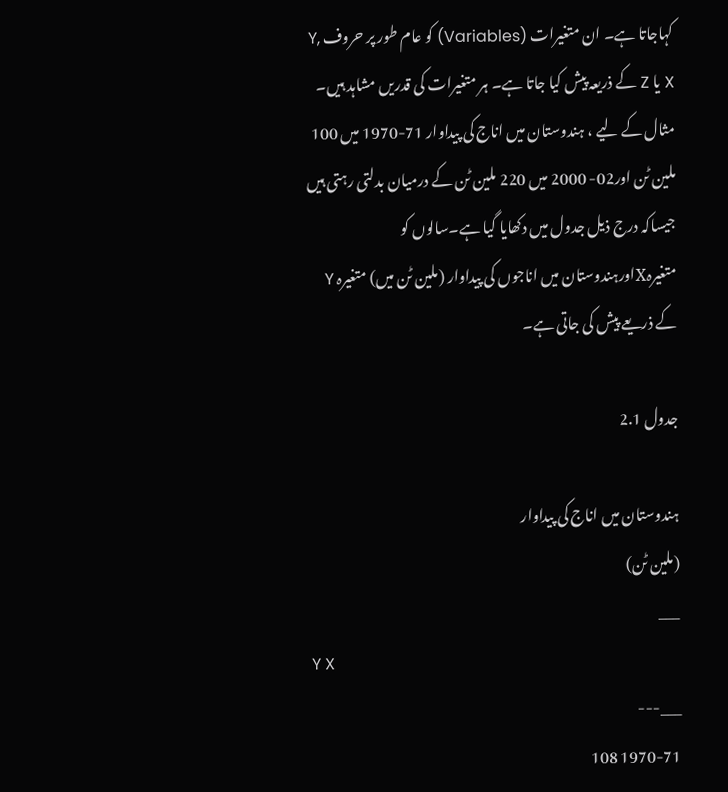کہاجاتا ہے۔ ان متغیرات (Variables) کو عام طور پر حروف Y, X یا Z کے ذریعہ پیش کیا جاتا ہے۔ ہر متغیرات کی قدریں مشاہد ہیں۔ مثال کے لیے ، ہندوستان میں اناج کی پیداوار 71-1970 میں 100 ملین ٹن اور02- 2000 میں 220 ملین ٹن کے درمیان بدلتی رہتی ہیں جیساکہ درج ذیل جدول میں دکھایا گیا ہے۔سالوں کو متغیرہXاورہندوستان میں اناجوں کی پیداوار (ملین ٹن میں) متغیرہ Y کے ذریعے پیش کی جاتی ہے۔

جدول 2.1

ہندوستان میں اناج کی پیداوار
(ملین ٹن)
___
Y X
___---
1970-71 108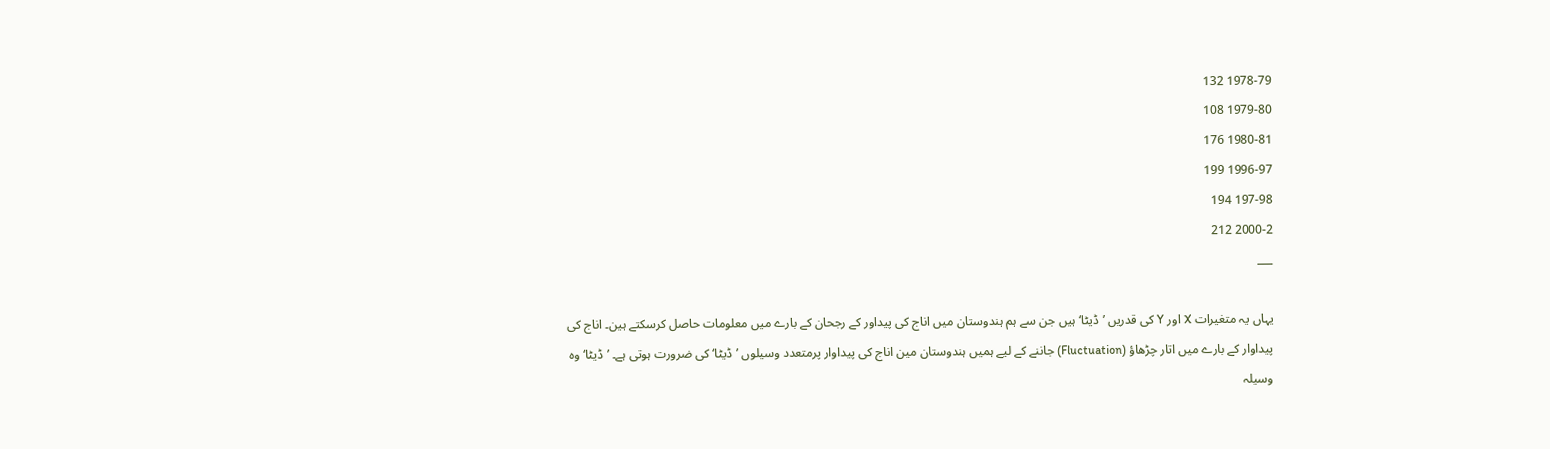1978-79 132
1979-80 108
1980-81 176
1996-97 199
197-98 194
2000-2 212
___

یہاں یہ متغیرات X اور Y کی قدریں ’ڈیٹا‘ ہیں جن سے ہم ہندوستان میں اناج کی پیداور کے رجحان کے بارے میں معلومات حاصل کرسکتے ہین۔ اناج کی پیداوار کے بارے میں اتار چڑھاؤ (Fluctuation) جاننے کے لیے ہمیں ہندوستان مین اناج کی پیداوار پرمتعدد وسیلوں ’ڈیٹا‘ کی ضرورت ہوتی ہے۔ ’ڈیٹا‘ وہ وسیلہ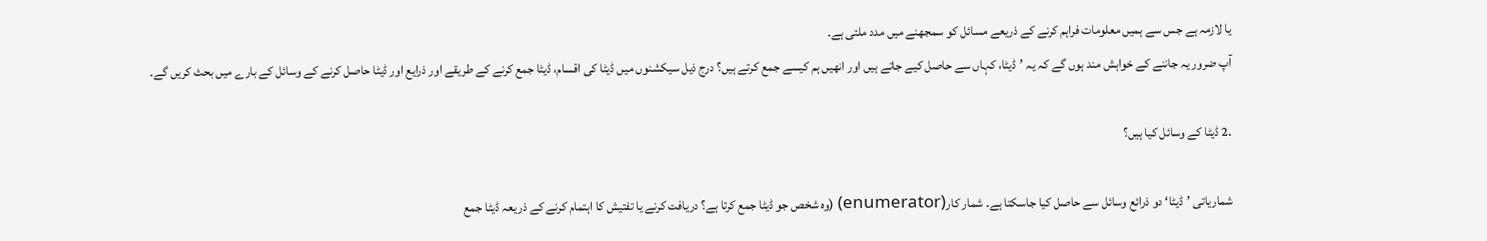یا لازمہ ہے جس سے ہمیں معلومات فراہم کرنے کے ذریعے مسائل کو سمجھنے میں مدد ملتی ہے۔
آپ ضرور یہ جاننے کے خواہش مند ہوں گے کہ یہ ’ڈیٹا، کہاں سے حاصل کیے جاتے ہیں اور انھیں ہم کیسے جمع کرتے ہیں؟ درج ذیل سیکشنوں میں ڈیٹا کی اقسام، ڈیٹا جمع کرنے کے طریقے اور ذرایع اور ڈیٹا حاصل کرنے کے وسائل کے بارے میں بحث کریں گے۔

.2 ڈیٹا کے وسائل کیا ہیں؟

شماریاتی ’ڈیٹا‘ دو ذرائع وسائل سے حاصل کیا جاسکتا ہے۔ شمار کار(enumerator) (وہ شخص جو ڈیٹا جمع کرتا ہے؟ دریافت کرنے یا تفتیش کا اہتمام کرنے کے ذریعہ ڈیٹا جمع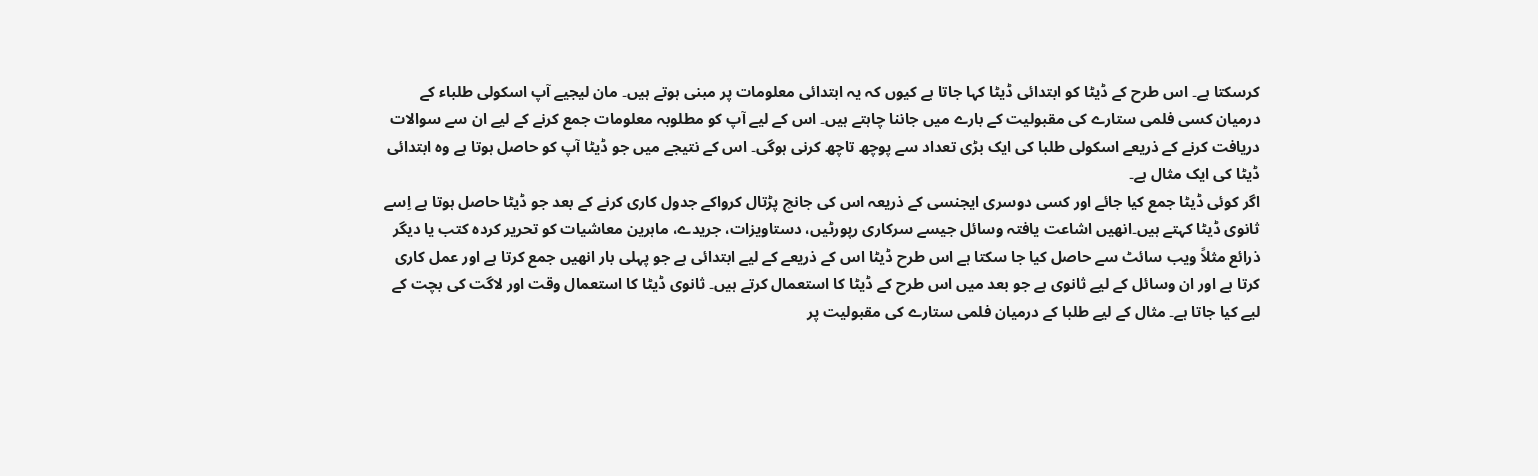کرسکتا ہے۔ اس طرح کے ڈیٹا کو ابتدائی ڈیٹا کہا جاتا ہے کیوں کہ یہ ابتدائی معلومات پر مبنی ہوتے ہیں۔ مان لیجیے آپ اسکولی طلباء کے درمیان کسی فلمی ستارے کی مقبولیت کے بارے میں جاننا چاہتے ہیں۔ اس کے لیے آپ کو مطلوبہ معلومات جمع کرنے کے لیے ان سے سوالات دریافت کرنے کے ذریعے اسکولی طلبا کی ایک بڑی تعداد سے پوچھ تاچھ کرنی ہوگی۔ اس کے نتیجے میں جو ڈیٹا آپ کو حاصل ہوتا ہے وہ ابتدائی ڈیٹا کی ایک مثال ہے۔
اگر کوئی ڈیٹا جمع کیا جائے اور کسی دوسری ایجنسی کے ذریعہ اس کی جانچ پڑتال کرواکے جدول کاری کرنے کے بعد جو ڈیٹا حاصل ہوتا ہے اِسے ثانوی ڈیٹا کہتے ہیں۔انھیں اشاعت یافتہ وسائل جیسے سرکاری رپورٹیں، دستاویزات، جریدے، ماہرین معاشیات کو تحریر کردہ کتب یا دیگر ذرائع مثلاً ویب سائٹ سے حاصل کیا جا سکتا ہے اس طرح ڈیٹا اس کے ذریعے کے لیے ابتدائی ہے جو پہلی بار انھیں جمع کرتا ہے اور عمل کاری کرتا ہے اور ان وسائل کے لیے ثانوی ہے جو بعد میں اس طرح کے ڈیٹا کا استعمال کرتے ہیں۔ ثانوی ڈیٹا کا استعمال وقت اور لاگت کی بچت کے لیے کیا جاتا ہے۔ مثال کے لیے طلبا کے درمیان فلمی ستارے کی مقبولیت پر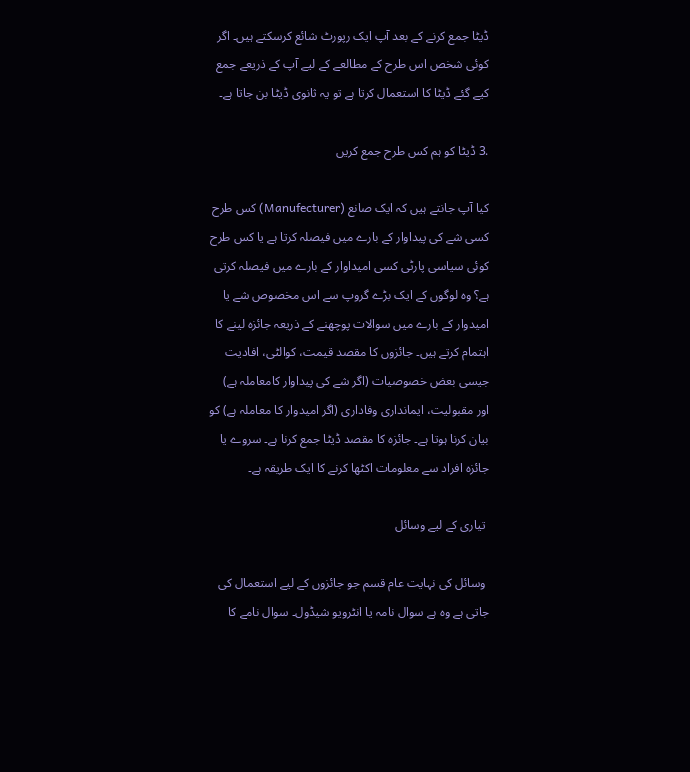ڈیٹا جمع کرنے کے بعد آپ ایک رپورٹ شائع کرسکتے ہیں۔ اگر کوئی شخص اس طرح کے مطالعے کے لیے آپ کے ذریعے جمع کیے گئے ڈیٹا کا استعمال کرتا ہے تو یہ ثانوی ڈیٹا بن جاتا ہے۔

.3 ڈیٹا کو ہم کس طرح جمع کریں

کیا آپ جانتے ہیں کہ ایک صانع (Manufecturer) کس طرح کسی شے کی پیداوار کے بارے میں فیصلہ کرتا ہے یا کس طرح کوئی سیاسی پارٹی کسی امیداوار کے بارے میں فیصلہ کرتی ہے؟ وہ لوگوں کے ایک بڑے گروپ سے اس مخصوص شے یا امیدوار کے بارے میں سوالات پوچھنے کے ذریعہ جائزہ لینے کا اہتمام کرتے ہیں۔ جائزوں کا مقصد قیمت، کوالٹی، افادیت جیسی بعض خصوصیات (اگر شے کی پیداوار کامعاملہ ہے) اور مقبولیت، ایمانداری وفاداری (اگر امیدوار کا معاملہ ہے) کو بیان کرنا ہوتا ہے۔ جائزہ کا مقصد ڈیٹا جمع کرنا ہے۔ سروے یا جائزہ افراد سے معلومات اکٹھا کرنے کا ایک طریقہ ہے۔

 تیاری کے لیے وسائل

 وسائل کی نہایت عام قسم جو جائزوں کے لیے استعمال کی جاتی ہے وہ ہے سوال نامہ یا انٹرویو شیڈول۔ سوال نامے کا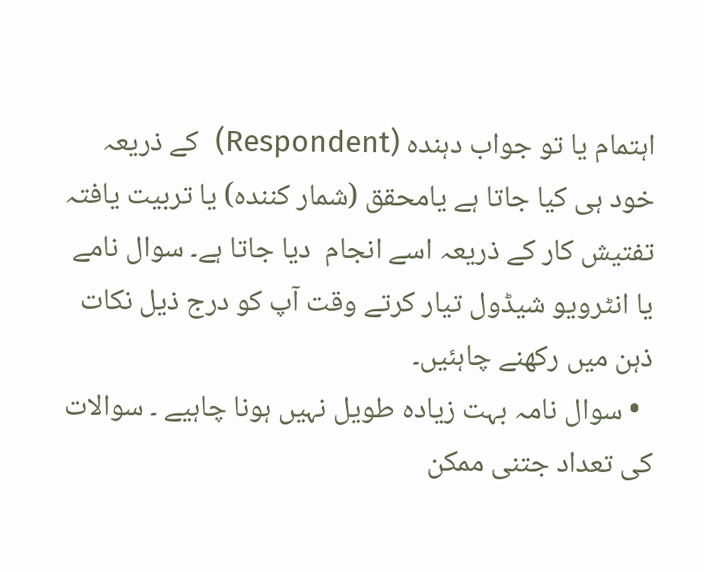اہتمام یا تو جواب دہندہ (Respondent)  کے ذریعہ خود ہی کیا جاتا ہے یامحقق (شمار کنندہ) یا تربیت یافتہ تفتیش کار کے ذریعہ اسے انجام  دیا جاتا ہے۔ سوال نامے یا انٹرویو شیڈول تیار کرتے وقت آپ کو درج ذیل نکات ذہن میں رکھنے چاہئیں۔
  • سوال نامہ بہت زیادہ طویل نہیں ہونا چاہیے ۔ سوالات کی تعداد جتنی ممکن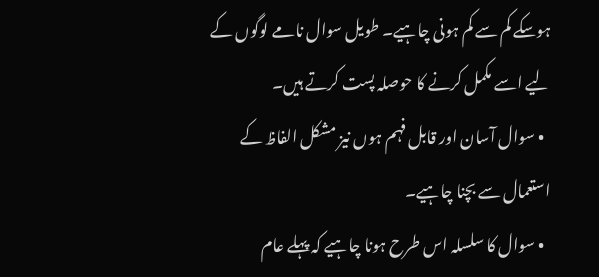ہوسکے کم سے کم ہونی چاہیے۔ طویل سوال نامے لوگوں کے لیے اسے مکمل کرنے کا حوصلہ پست کرتے ہیں۔
  • سوال آسان اور قابل فہم ہوں نیز مشکل الفاظ کے استعمال سے بچنا چاہیے۔
  • سوال کا سلسلہ اس طرح ہونا چاہیے کہ پہلے عام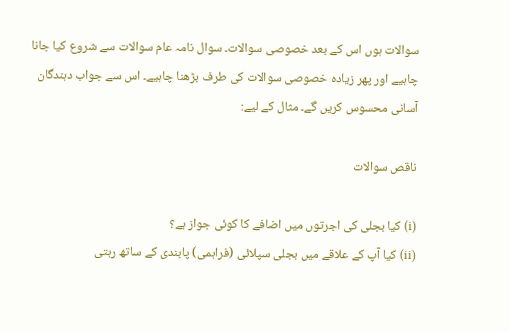سوالات ہوں اس کے بعد خصوصی سوالات۔ سوال نامہ عام سوالات سے شروع کیا جانا چاہیے اور پھر زیادہ خصوصی سوالات کی طرف بڑھنا چاہیے۔ اس سے جواب دہندگان آسانی محسوس کریں گے۔ مثال کے لیے:

ناقص سوالات

(i) کیا بجلی کی اجرتوں میں اضافے کا کوئی جواز ہے؟
(ii) کیا آپ کے علاقے میں بجلی سپلائی (فراہمی) پابندی کے ساتھ رہتی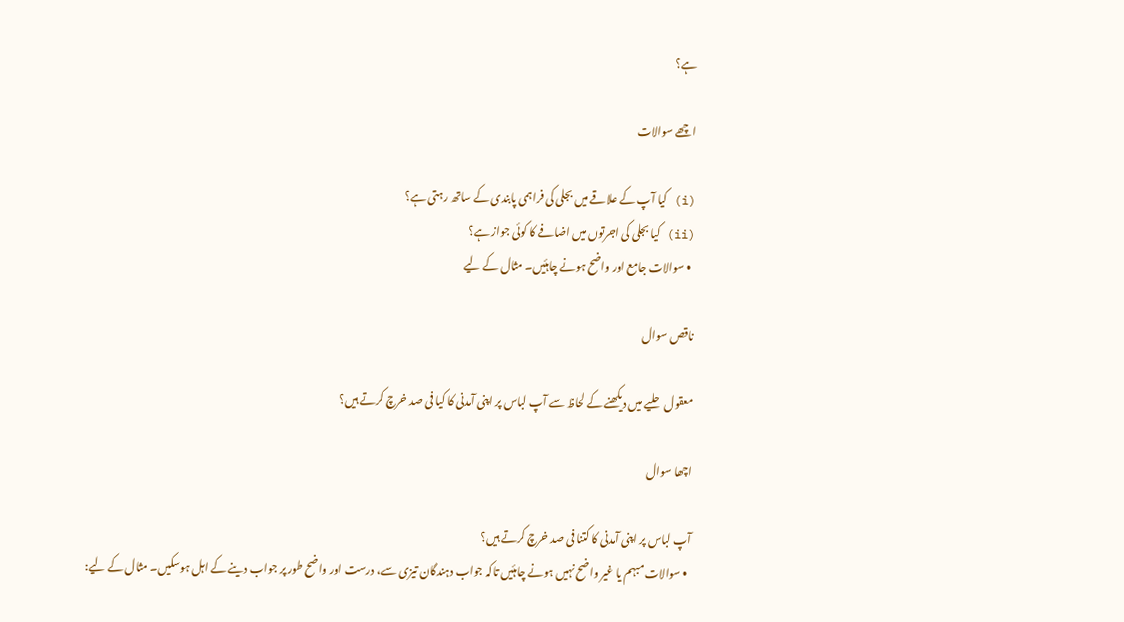ہے؟

اچھے سوالات

(i) کیا آپ کے علاقے میں بجلی کی فراہمی پابندی کے ساتھ رہتی ہے؟
(ii) کیا بجلی کی اجرتوں میں اضافے کا کوئی جواز ہے؟
  • سوالات جامع اور واضح ہونے چاہئیں۔ مثال کے لیے

ناقص سوال

معقول حلیے میں دیکھنے کے لحاظ سے آپ لباس پر اپنی آمدنی کا کیا فی صد خرچ کرتے ہیں؟

اچھا سوال

آپ لباس پر اپنی آمدنی کا کتنا فی صد خرچ کرتے ہیں؟
  • سوالات مبہم یا غیر واضح نہیں ہونے چاہئیں تاکہ جواب دہندگان تیزی سے، درست اور واضح طور پر جواب دینے کے اہل ہوسکیں۔ مثال کے لیے: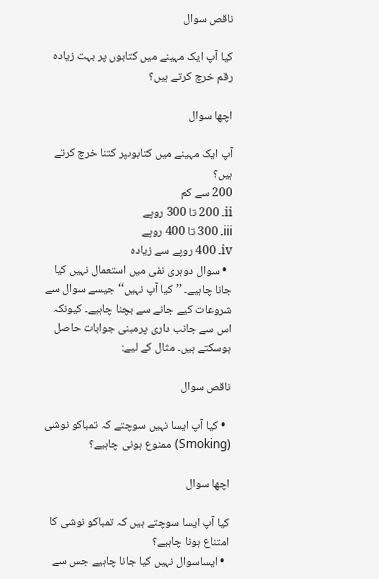ناقص سوال

کیا آپ ایک مہینے میں کتابوں پر بہت زیادہ رقم خرچ کرتے ہیں؟

اچھا سوال

آپ ایک مہینے میں کتابوںپر کتنا خرچ کرتے ہیں؟
200 سے کم
ii۔ 200 تا 300 روپے
iii۔ 300 تا 400 روپے
iv۔ 400 روپے سے زیادہ
  • سوال دوہری نفی میں استعمال نہیں کیا جانا چاہیے۔ ’’کیا آپ نہیں‘‘ جیسے سوال سے شروعات کیے جانے سے بچنا چاہیے۔ کیونکہ اس سے جانب داری پرمبنی جوابات حاصل ہوسکتے ہیں۔ مثال کے لیے:

ناقص سوال

  • کیا آپ ایسا نہیں سوچتے کہ تمباکو نوشی (Smoking) ممنوع ہونی چاہیے؟

اچھا سوال

کیا آپ ایسا سوچتے ہیں کہ تمباکو نوشی کا امتناع ہونا چاہیے؟
  • ایساسوال نہیں کیا جانا چاہیے جس سے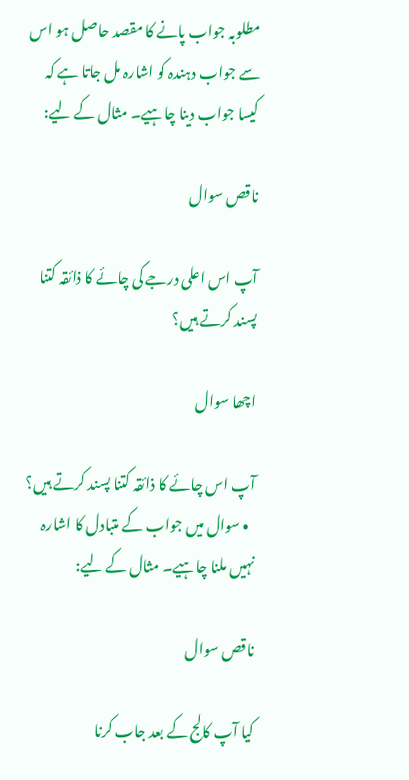مطلوبہ جواب پانے کا مقصد حاصل ہو اس سے جواب دہندہ کو اشارہ مل جاتا ہے کہ کیسا جواب دینا چاہیے۔ مثال کے لیے:

ناقص سوال

آپ اس اعلی درجے کی چائے کا ذائقہ کتنا پسند کرتے ہیں؟

اچھا سوال

آپ اس چائے کا ذائقہ کتنا پسند کرتے ہیں؟
  • سوال میں جواب کے متبادل کا اشارہ نہیں ملنا چاہیے۔ مثال کے لیے:

ناقص سوال

کیا آپ کالج کے بعد جاب کرنا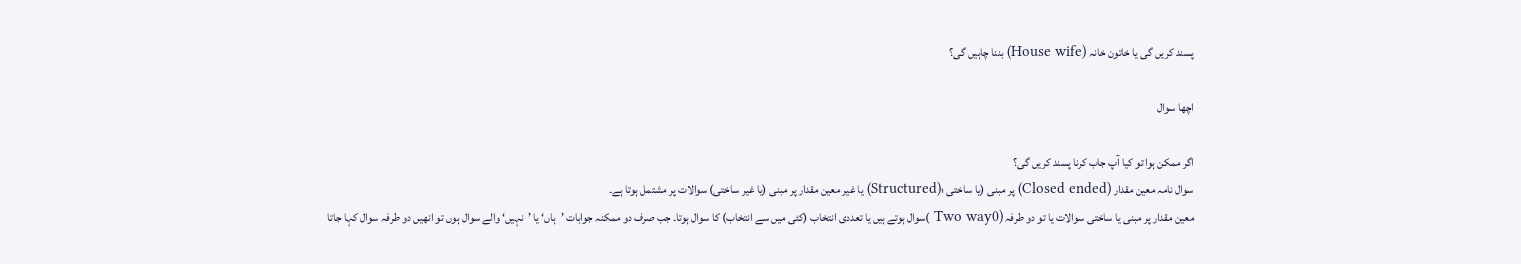پسند کریں گی یا خاتون خانہ (House wife) بننا چاہیں گی؟

اچھا سوال

اگر ممکن ہوا تو کیا آپ جاب کرنا پسند کریں گی؟
سوال نامہ معین مقدار (Closed ended) پر مبنی (یا ساختی ؛(Structured) یا غیر معین مقدار پر مبنی (یا غیر ساختی) سوالات پر مشتمل ہوتا ہے۔
معین مقدار پر مبنی یا ساختی سوالات یا تو دو طرفہ (Two way0 )سوال ہوتے ہیں یا تعددی انتخاب (کئی میں سے انتخاب) کا سوال ہوتا۔ جب صرف دو ممکنہ جوابات ’ہاں‘ یا ’نہیں‘ والے سوال ہوں تو انھیں دو طرفہ سوال کہا جاتا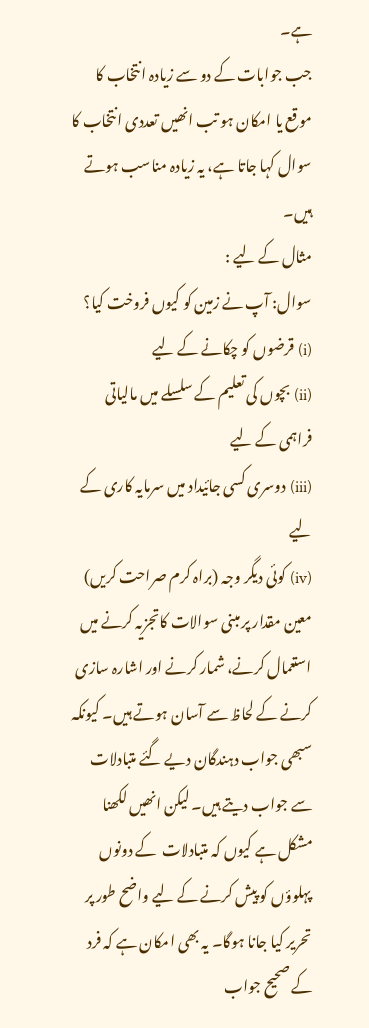ہے۔
جب جوابات کے دو سے زیادہ انتخاب کا موقع یا امکان ہو تب انھیں تعددی انتخاب کا سوال کہا جاتا ہے، یہ زیادہ مناسب ہوتے ہیں۔
مثال کے لیے :
سوال: آپ نے زمین کو کیوں فروخت کیا؟
(i) قرضوں کو چکانے کے لیے
(ii) بچوں کی تعلیم کے سلسلے میں مالیاتی فراہمی کے لیے
(iii) دوسری کسی جائیداد میں سرمایہ کاری کے لیے
(iv) کوئی دیگر وجہ (براہ کرم صراحت کریں)
معین مقدار پر مبنی سوالات کاتجزیہ کرنے میں استعمال کرنے، شمار کرنے اور اشارہ سازی کرنے کے لحاظ سے آسان ہوتے ہیں۔ کیونکہ سبھی جواب دہندگان دیے گئے متبادلات سے جواب دیتے ہیں۔ لیکن انھیں لکھنا مشکل ہے کیوں کہ متبادلات  کے دونوں پہلوؤں کو پیش کرنے کے لیے واضح طور پر تحریر کیا جانا ہوگا۔ یہ بھی امکان ہے کہ فرد کے صحیح جواب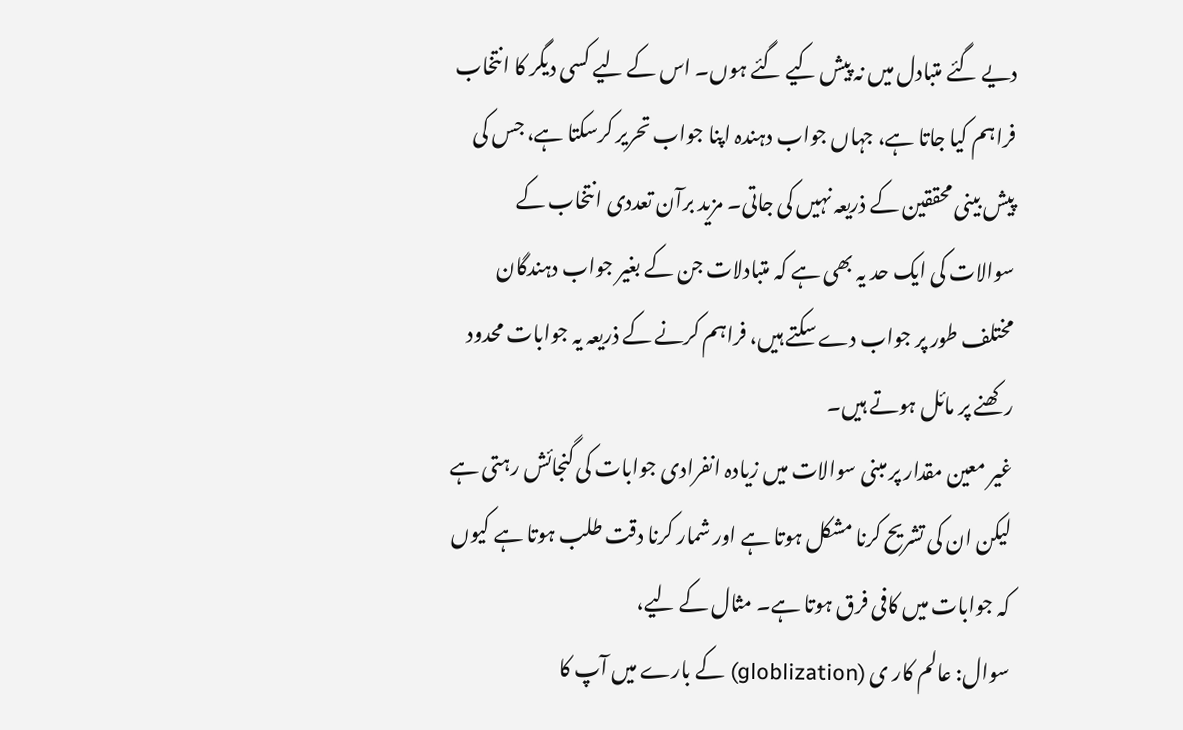دیے گئے متبادل میں نہ پیش کیے گئے ہوں۔ اس کے لیے کسی دیگر کا انتخاب فراہم کیا جاتا ہے، جہاں جواب دہندہ اپنا جواب تحریر کرسکتا ہے، جس کی پیش بینی محققین کے ذریعہ نہیں کی جاتی۔ مزید برآن تعددی انتخاب کے سوالات کی ایک حد یہ بھی ہے کہ متبادلات جن کے بغیر جواب دہندگان مختلف طور پر جواب دے سکتے ہیں، فراہم کرنے کے ذریعہ یہ جوابات محدود رکھنے پر مائل ہوتے ہیں۔
غیر معین مقدار پر مبنی سوالات میں زیادہ انفرادی جوابات کی گنجائش رہتی ہے لیکن ان کی تشریح کرنا مشکل ہوتا ہے اور شمار کرنا دقت طلب ہوتا ہے کیوں کہ جوابات میں کافی فرق ہوتا ہے۔ مثال کے لیے،
سوال: عالم کار ی (globlization) کے بارے میں آپ کا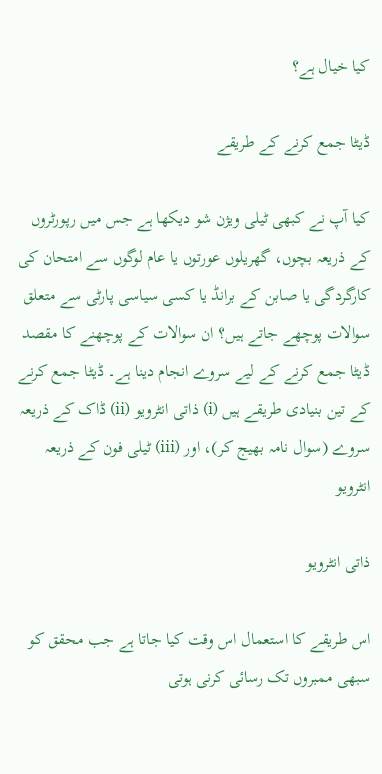کیا خیال ہے؟

ڈیٹا جمع کرنے کے طریقے

کیا آپ نے کبھی ٹیلی ویژن شو دیکھا ہے جس میں رپورٹروں کے ذریعہ بچوں، گھریلوں عورتوں یا عام لوگوں سے امتحان کی کارگردگی یا صابن کے برانڈ یا کسی سیاسی پارٹی سے متعلق سوالات پوچھے جاتے ہیں؟ ان سوالات کے پوچھنے کا مقصد ڈیٹا جمع کرنے کے لیے سروے انجام دینا ہے۔ ڈیٹا جمع کرنے کے تین بنیادی طریقے ہیں (i) ذاتی انٹرویو (ii) ڈاک کے ذریعہ سروے (سوال نامہ بھیج کر)، اور (iii) ٹیلی فون کے ذریعہ انٹرویو

ذاتی انٹرویو

اس طریقے کا استعمال اس وقت کیا جاتا ہے جب محقق کو سبھی ممبروں تک رسائی کرنی ہوتی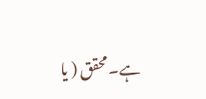ہے۔ محقق ( یا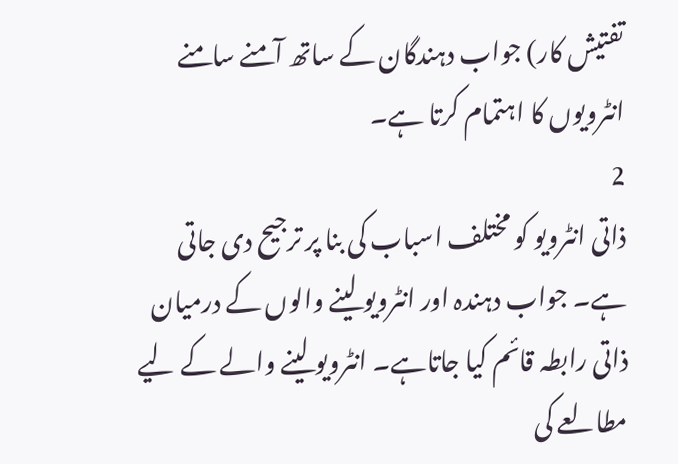تفتیش کار) جواب دہندگان کے ساتھ آمنے سامنے انٹرویوں کا اہتمام کرتا ہے۔
2
ذاتی انٹرویو کو مختلف اسباب کی بنا پر ترجیح دی جاتی ہے۔ جواب دہندہ اور انٹرویو لینے والوں کے درمیان ذاتی رابطہ قائم کیا جاتاہے۔ انٹرویو لینے والے کے لیے مطالعے کی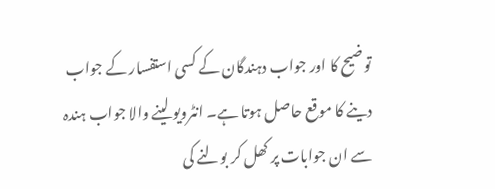توضیح کا اور جواب دہندگان کے کسی استفسار کے جواب دینے کا موقع حاصل ہوتا ہے۔ انٹرویو لینے والا جواب ہندہ سے ان جوابات پر کھل کر بولنے کی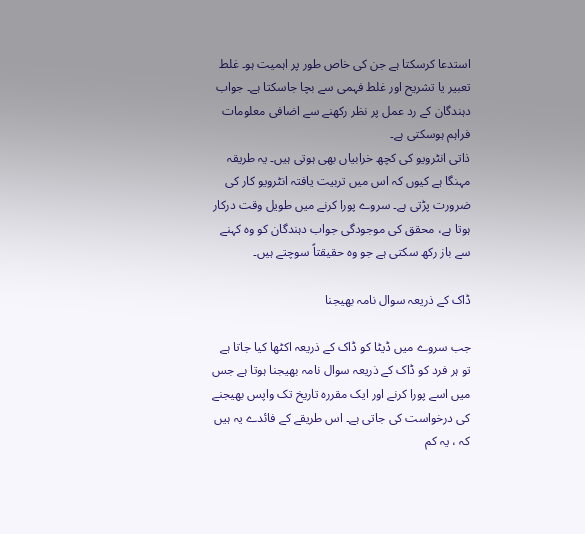استدعا کرسکتا ہے جن کی خاص طور پر اہمیت ہو۔ غلط تعبیر یا تشریح اور غلط فہمی سے بچا جاسکتا ہے۔ جواب دہندگان کے رد عمل پر نظر رکھنے سے اضافی معلومات فراہم ہوسکتی ہے۔
ذاتی انٹرویو کی کچھ خرابیاں بھی ہوتی ہیں۔ یہ طریقہ مہنگا ہے کیوں کہ اس میں تربیت یافتہ انٹرویو کار کی ضرورت پڑتی ہے۔ سروے پورا کرنے میں طویل وقت درکار ہوتا ہے، محقق کی موجودگی جواب دہندگان کو وہ کہنے سے باز رکھ سکتی ہے جو وہ حقیقتاً سوچتے ہیں۔

ڈاک کے ذریعہ سوال نامہ بھیجنا

جب سروے میں ڈیٹا کو ڈاک کے ذریعہ اکٹھا کیا جاتا ہے تو ہر فرد کو ڈاک کے ذریعہ سوال نامہ بھیجنا ہوتا ہے جس میں اسے پورا کرنے اور ایک مقررہ تاریخ تک واپس بھیجنے کی درخواست کی جاتی ہے۔ اس طریقے کے فائدے یہ ہیں کہ ، یہ کم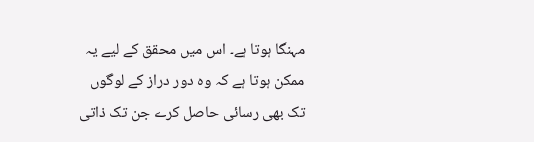مہنگا ہوتا ہے۔ اس میں محقق کے لیے یہ ممکن ہوتا ہے کہ وہ دور دراز کے لوگوں تک بھی رسائی حاصل کرے جن تک ذاتی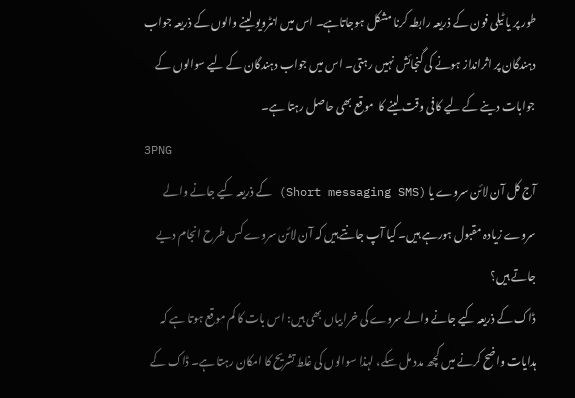طور پر یا ٹیلی فون کے ذریعہ رابطہ کرنا مشکل ہوجاتاہے۔ اس میں انٹرویو لینے والوں کے ذریعہ جواب دہندگان پر اثرانداز ہونے کی گنجائش نہیں رہتی۔ اس میں جواب دہندگان کے لیے سوالوں کے جوابات دینے کے لیے کافی وقت لینے کا  موقع بھی حاصل رہتا ہے۔
3PNG
آج کل آن لائن سروے یا (Short messaging SMS) کے ذریعہ کیے جانے والے سروے زیادہ مقبول ہورہے ہیں۔ کیا آپ جانتے ہیں کہ آن لائن سروے کس طرح انجام دیے جاتے ہیں؟
ڈاک کے ذریعہ کیے جانے والے سروے کی خرابیاں بھی ہیں: اس بات کا کم موقع ہوتا ہے کہ ہدایات واضح کرنے میں کچھ مدد مل سکے، لہذا سوالوں کی غلط تشریح کا امکان رہتا ہے۔ ڈاک کے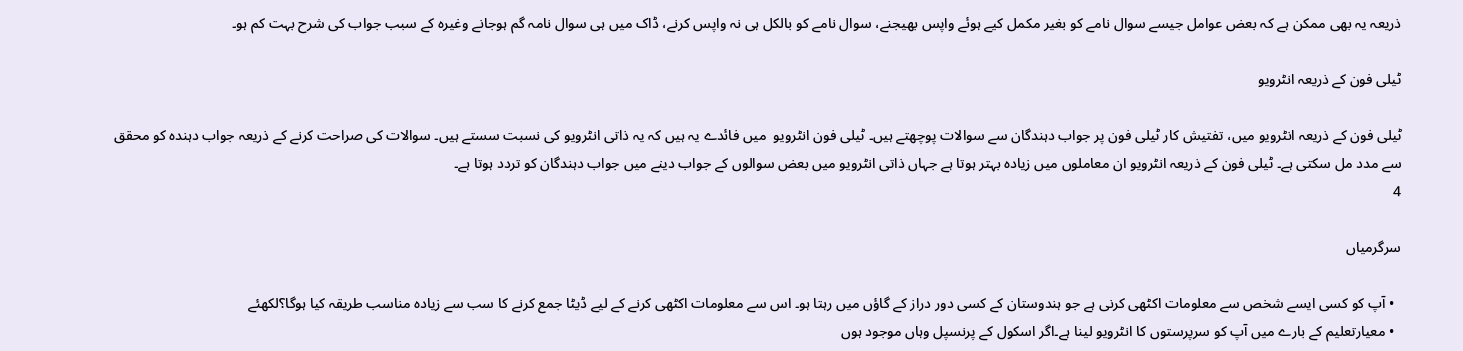ذریعہ یہ بھی ممکن ہے کہ بعض عوامل جیسے سوال نامے کو بغیر مکمل کیے ہوئے واپس بھیجنے، سوال نامے کو بالکل ہی نہ واپس کرنے، ڈاک میں ہی سوال نامہ گم ہوجانے وغیرہ کے سبب جواب کی شرح بہت کم ہو۔

ٹیلی فون کے ذریعہ انٹرویو

ٹیلی فون کے ذریعہ انٹرویو میں، تفتیش کار ٹیلی فون پر جواب دہندگان سے سوالات پوچھتے ہیں۔ ٹیلی فون انٹرویو  میں فائدے یہ ہیں کہ یہ ذاتی انٹرویو کی نسبت سستے ہیں۔ سوالات کی صراحت کرنے کے ذریعہ جواب دہندہ کو محقق سے مدد مل سکتی ہے۔ ٹیلی فون کے ذریعہ انٹرویو ان معاملوں میں زیادہ بہتر ہوتا ہے جہاں ذاتی انٹرویو میں بعض سوالوں کے جواب دینے میں جواب دہندگان کو تردد ہوتا ہے۔
4

سرگرمیاں

  • آپ کو کسی ایسے شخص سے معلومات اکٹھی کرنی ہے جو ہندوستان کے کسی دور دراز کے گاؤں میں رہتا ہو۔ اس سے معلومات اکٹھی کرنے کے لیے ڈیٹا جمع کرنے کا سب سے زیادہ مناسب طریقہ کیا ہوگا؟لکھئے
  • معیارتعلیم کے بارے میں آپ کو سرپرستوں کا انٹرویو لینا ہے۔اگر اسکول کے پرنسپل وہاں موجود ہوں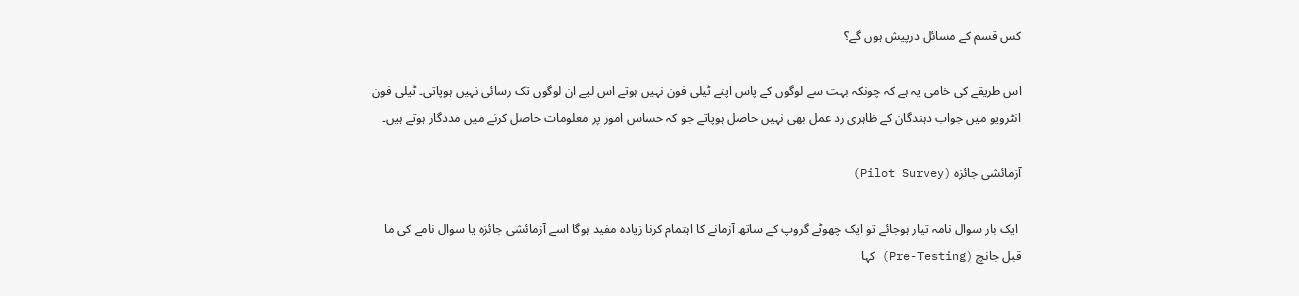کس قسم کے مسائل درپیش ہوں گے؟

اس طریقے کی خامی یہ ہے کہ چونکہ بہت سے لوگوں کے پاس اپنے ٹیلی فون نہیں ہوتے اس لیے ان لوگوں تک رسائی نہیں ہوپاتی۔ ٹیلی فون انٹرویو میں جواب دہندگان کے ظاہری رد عمل بھی نہیں حاصل ہوپاتے جو کہ حساس امور پر معلومات حاصل کرنے میں مددگار ہوتے ہیں۔

آزمائشی جائزہ (Pilot Survey)

 ایک بار سوال نامہ تیار ہوجائے تو ایک چھوٹے گروپ کے ساتھ آزمانے کا اہتمام کرنا زیادہ مفید ہوگا اسے آزمائشی جائزہ یا سوال نامے کی ما قبل جانچ (Pre-Testing) کہا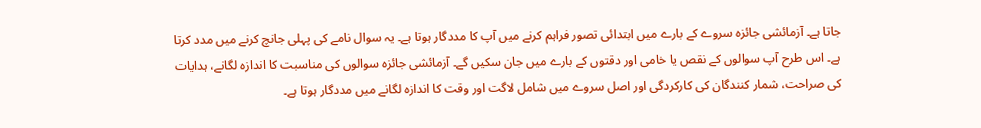جاتا ہے۔ آزمائشی جائزہ سروے کے بارے میں ابتدائی تصور فراہم کرنے میں آپ کا مددگار ہوتا ہے۔ یہ سوال نامے کی پہلی جانچ کرنے میں مدد کرتا ہے۔ اس طرح آپ سوالوں کے نقص یا خامی اور دقتوں کے بارے میں جان سکیں گے۔ آزمائشی جائزہ سوالوں کی مناسبت کا اندازہ لگانے، ہدایات کی صراحت، شمار کنندگان کی کارکردگی اور اصل سروے میں شامل لاگت اور وقت کا اندازہ لگانے میں مددگار ہوتا ہے۔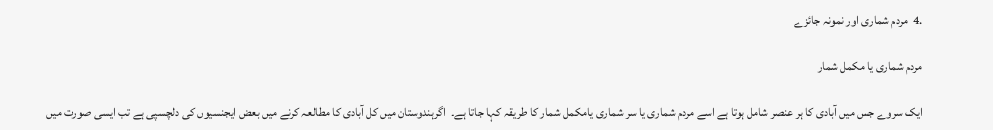.4  مردم شماری اور نمونہ جائزے

مردم شماری یا مکمل شمار

ایک سروے جس میں آبادی کا ہر عنصر شامل ہوتا ہے اسے مردم شماری یا سر شماری یامکمل شمار کا طریقہ کہا جاتا ہے۔  اگرہندوستان میں کل آبادی کا مطالعہ کرنے میں بعض ایجنسیوں کی دلچسپی ہے تب ایسی صورت میں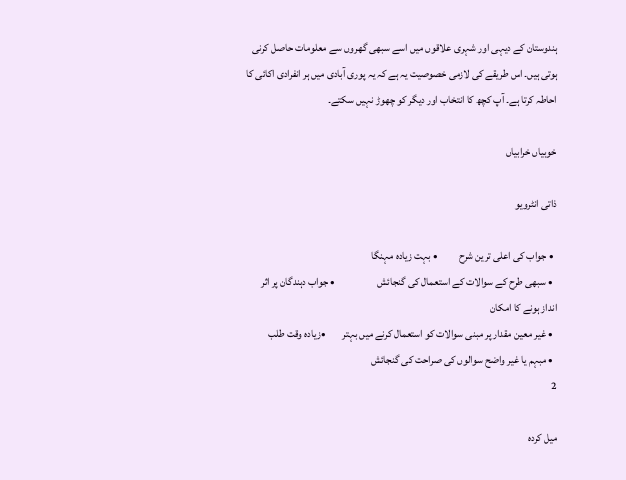ہندوستان کے دیہی اور شہری علاقوں میں اسے سبھی گھروں سے معلومات حاصل کرنی ہوتی ہیں۔ اس طریقے کی لازمی خصوصیت یہ ہے کہ یہ پوری آبادی میں ہر انفرادی اکائی کا احاطہ کرتا ہے۔ آپ کچھ کا انتخاب اور دیگر کو چھوڑ نہیں سکتے۔

خوبیاں خرابیاں

ذاتی انٹرویو

  • جواب کی اعلی ترین شرح          • بہت زیادہ مہنگا
  • سبھی طرح کے سوالات کے استعمال کی گنجائش                    • جواب دہندگان پر اثر انداز ہونے کا امکان
  • غیر معین مقدار پر مبنی سوالات کو استعمال کرنے میں بہتر        •زیادہ وقت طلب
  • مبہم یا غیر واضح سوالوں کی صراحت کی گنجائش
2

میل کردہ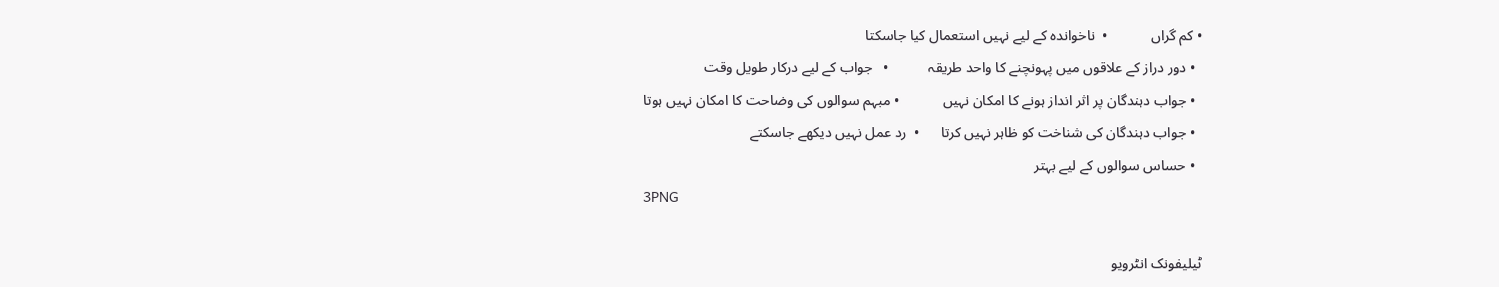• کم گراں            •  ناخواندہ کے لیے نہیں استعمال کیا جاسکتا
  • دور دراز کے علاقوں میں پہونچنے کا واحد طریقہ           •   جواب کے لیے درکار طویل وقت
  • جواب دہندگان پر اثر انداز ہونے کا امکان نہیں            • مبہم سوالوں کی وضاحت کا امکان نہیں ہوتا
  • جواب دہندگان کی شناخت کو ظاہر نہیں کرتا      •  رد عمل نہیں دیکھے جاسکتے
  • حساس سوالوں کے لیے بہتر
3PNG

ٹیلیفونک انٹرویو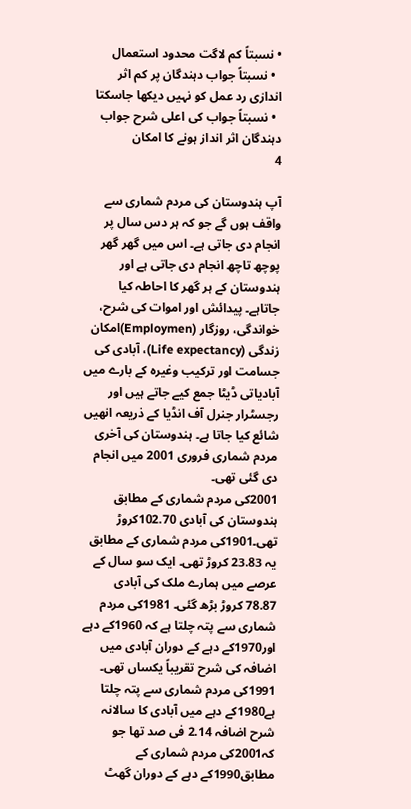• نسبتاً کم لاگت محدود استعمال
  • نسبتاً جواب دہندگان پر کم اثر اندازی رد عمل کو نہیں دیکھا جاسکتا
  • نسبتاً جواب کی اعلی شرح جواب دہندگان اثر انداز ہونے کا امکان
4

آپ ہندوستان کی مردم شماری سے واقف ہوں گے جو کہ ہر دس سال پر انجام دی جاتی ہے۔ اس میں گھر گھر پوچھ تاچھ انجام دی جاتی ہے اور ہندوستان کے ہر گھر کا احاطہ کیا جاتاہے۔ پیدائش اور اموات کی شرح، خواندگی، روزگار (Employmen)امکان زندگی (Life expectancy)، آبادی کی جسامت اور ترکیب وغیرہ کے بارے میں آبادیاتی ڈیٹا جمع کیے جاتے ہیں اور رجسٹرار جنرل آف انڈیا کے ذریعہ انھیں شائع کیا جاتا ہے۔ ہندوستان کی آخری مردم شماری فروری 2001 میں انجام دی گئی تھی۔
2001کی مردم شماری کے مطابق ہندوستان کی آبادی 102.70کروڑ تھی۔1901کی مردم شماری کے مطابق یہ 23.83 کروڑ تھی۔ ایک سو سال کے عرصے میں ہمارے ملک کی آبادی 78.87 کروڑ بڑھ گئی۔ 1981کی مردم شماری سے پتہ چلتا ہے کہ 1960کے دہے اور1970کے دہے کے دوران آبادی میں اضافہ کی شرح تقریباً یکساں تھی۔ 1991کی مردم شماری سے پتہ چلتا ہے1980کے دہے میں آبادی کا سالانہ شرح اضافہ 2.14 فی صد تھا جو کہ2001کی مردم شماری کے مطابق1990کے دہے کے دوران گھٹ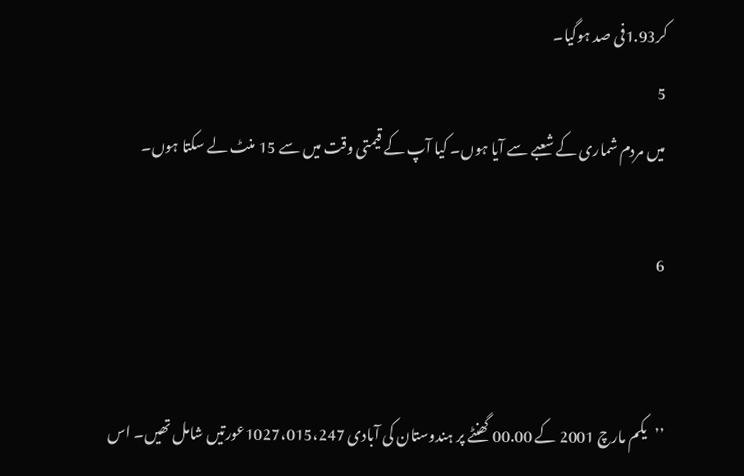کر1.93فی صد ہوگیا۔
5
میں مردم شماری کے شعبے سے آیا ہوں۔ کیا آپ کے قیمتی وقت میں سے 15 منٹ لے سکتا ہوں۔

6


’’یکم مارچ 2001 کے 00.00 گھنٹے پر ہندوستان کی آبادی 1027،015،247عورتیں شامل تھیں۔ اس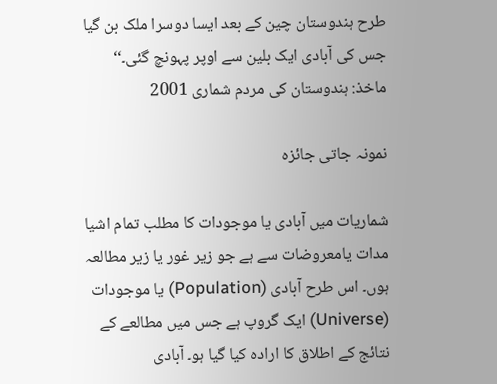طرح ہندوستان چین کے بعد ایسا دوسرا ملک بن گیا جس کی آبادی ایک بلین سے اوپر پہونچ گئی۔‘‘
ماخذ: ہندوستان کی مردم شماری 2001

نمونہ جاتی جائزہ

شماریات میں آبادی یا موجودات کا مطلب تمام اشیا مدات یامعروضات سے ہے جو زیر غور یا زیر مطالعہ ہوں۔ اس طرح آبادی (Population) یا موجودات (Universe) ایک گروپ ہے جس میں مطالعے کے نتائج کے اطلاق کا ارادہ کیا گیا ہو۔ آبادی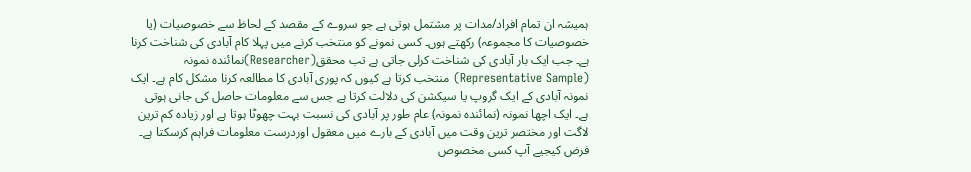ہمیشہ ان تمام افراد/مدات پر مشتمل ہوتی ہے جو سروے کے مقصد کے لحاظ سے خصوصیات (یا خصوصیات کا مجموعہ) رکھتے ہوں۔ کسی نمونے کو منتخب کرنے میں پہلا کام آبادی کی شناخت کرنا ہے۔ جب ایک بار آبادی کی شناخت کرلی جاتی ہے تب محقق(Researcher)نمائندہ نمونہ (Representative Sample) منتخب کرتا ہے کیوں کہ پوری آبادی کا مطالعہ کرنا مشکل کام ہے۔ ایک نمونہ آبادی کے ایک گروپ یا سیکشن کی دلالت کرتا ہے جس سے معلومات حاصل کی جانی ہوتی ہے۔ ایک اچھا نمونہ (نمائندہ نمونہ) عام طور پر آبادی کی نسبت بہت چھوٹا ہوتا ہے اور زیادہ کم ترین لاگت اور مختصر ترین وقت میں آبادی کے بارے میں معقول اوردرست معلومات فراہم کرسکتا ہے۔
فرض کیجیے آپ کسی مخصوص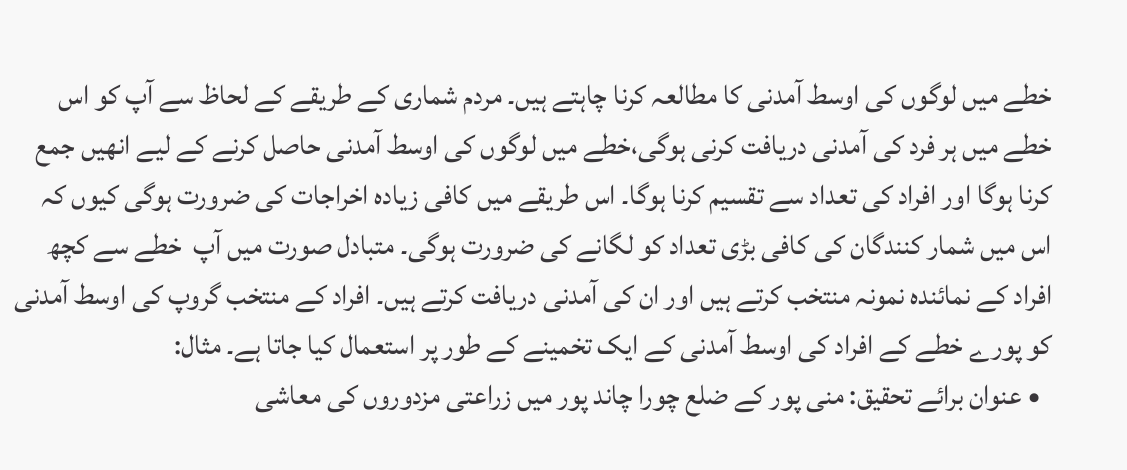خطے میں لوگوں کی اوسط آمدنی کا مطالعہ کرنا چاہتے ہیں۔ مردم شماری کے طریقے کے لحاظ سے آپ کو اس خطے میں ہر فرد کی آمدنی دریافت کرنی ہوگی،خطے میں لوگوں کی اوسط آمدنی حاصل کرنے کے لیے انھیں جمع کرنا ہوگا اور افراد کی تعداد سے تقسیم کرنا ہوگا۔ اس طریقے میں کافی زیادہ اخراجات کی ضرورت ہوگی کیوں کہ اس میں شمار کنندگان کی کافی بڑی تعداد کو لگانے کی ضرورت ہوگی۔ متبادل صورت میں آپ  خطے سے کچھ افراد کے نمائندہ نمونہ منتخب کرتے ہیں اور ان کی آمدنی دریافت کرتے ہیں۔ افراد کے منتخب گروپ کی اوسط آمدنی کو پورے خطے کے افراد کی اوسط آمدنی کے ایک تخمینے کے طور پر استعمال کیا جاتا ہے۔ مثال:
  • عنوان برائے تحقیق: منی پور کے ضلع چورا چاند پور میں زراعتی مزدوروں کی معاشی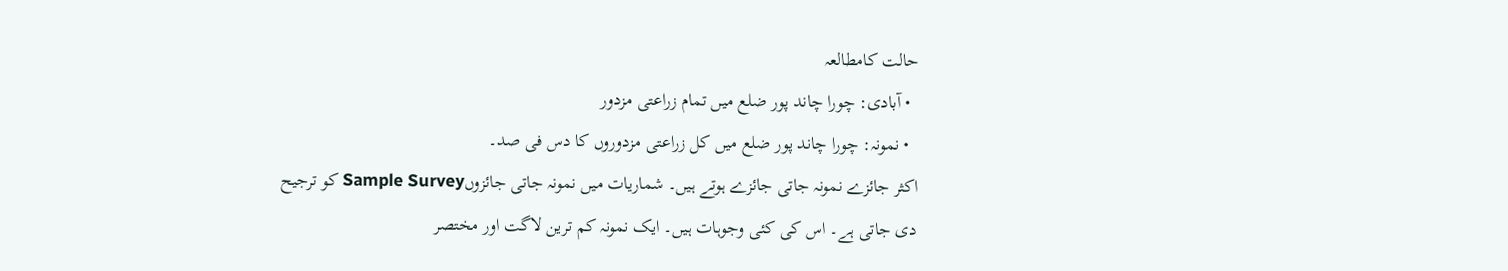حالت کامطالعہ
  • آبادی: چورا چاند پور ضلع میں تمام زراعتی مزدور
  • نمونہ: چورا چاند پور ضلع میں کل زراعتی مزدوروں کا دس فی صد۔
اکثر جائزے نمونہ جاتی جائزے ہوتے ہیں۔ شماریات میں نمونہ جاتی جائزوںSample Survey کو ترجیح دی جاتی ہے۔ اس کی کئی وجوہات ہیں۔ ایک نمونہ کم ترین لاگت اور مختصر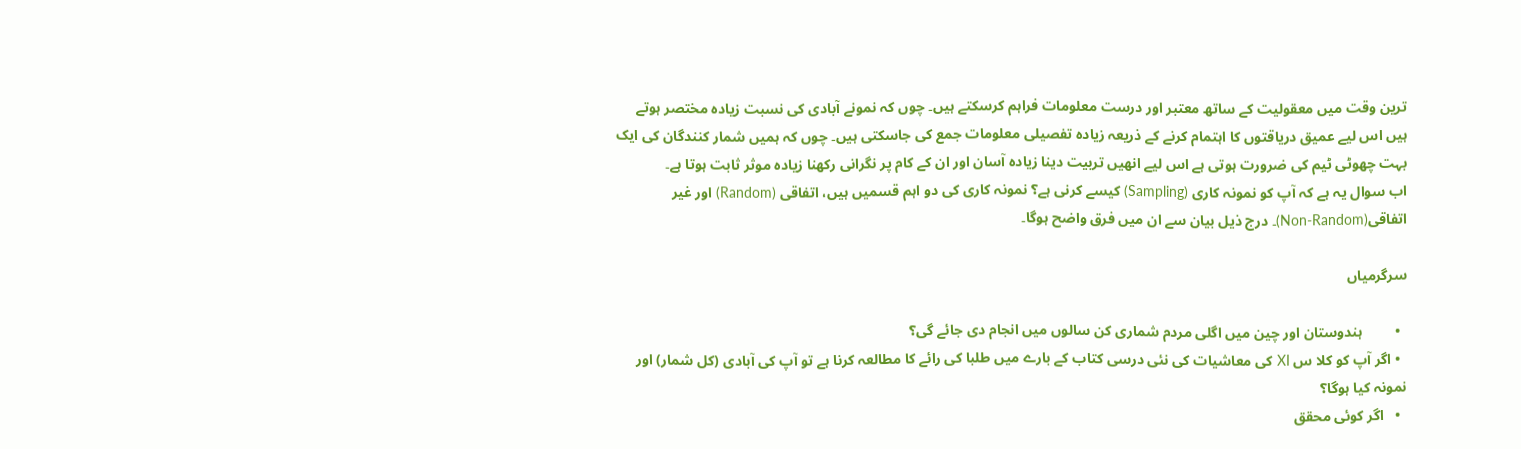ترین وقت میں معقولیت کے ساتھ معتبر اور درست معلومات فراہم کرسکتے ہیں۔ چوں کہ نمونے آبادی کی نسبت زیادہ مختصر ہوتے ہیں اس لیے عمیق دریاقتوں کا اہتمام کرنے کے ذریعہ زیادہ تفصیلی معلومات جمع کی جاسکتی ہیں۔ چوں کہ ہمیں شمار کنندگان کی ایک بہت چھوٹی ٹیم کی ضرورت ہوتی ہے اس لیے انھیں تربیت دینا زیادہ آسان اور ان کے کام پر نگرانی رکھنا زیادہ موثر ثابت ہوتا ہے۔
اب سوال یہ ہے کہ آپ کو نمونہ کاری (Sampling) کیسے کرنی ہے؟ نمونہ کاری کی دو اہم قسمیں ہیں، اتفاقی (Random) اور غیر اتفاقی(Non-Random)۔ درج ذیل بیان سے ان میں فرق واضح ہوگا۔

سرگرمیاں

  •         ہندوستان اور چین میں اگلی مردم شماری کن سالوں میں انجام دی جائے گی؟
  • اگر آپ کو کلا س XI کی معاشیات کی نئی درسی کتاب کے بارے میں طلبا کی رائے کا مطالعہ کرنا ہے تو آپ کی آبادی (کل شمار) اور نمونہ کیا ہوگا؟
  •   اگر کوئی محقق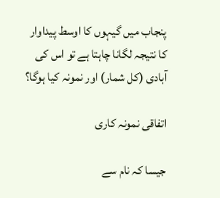پنجاب میں گیہوں کا اوسط پیداوار کا نتیجہ لگانا چاہتا ہے تو اس کی آبادی (کل شمار) اور نمونہ کیا ہوگا؟

اتفاقی نمونہ کاری

جیسا کہ نام سے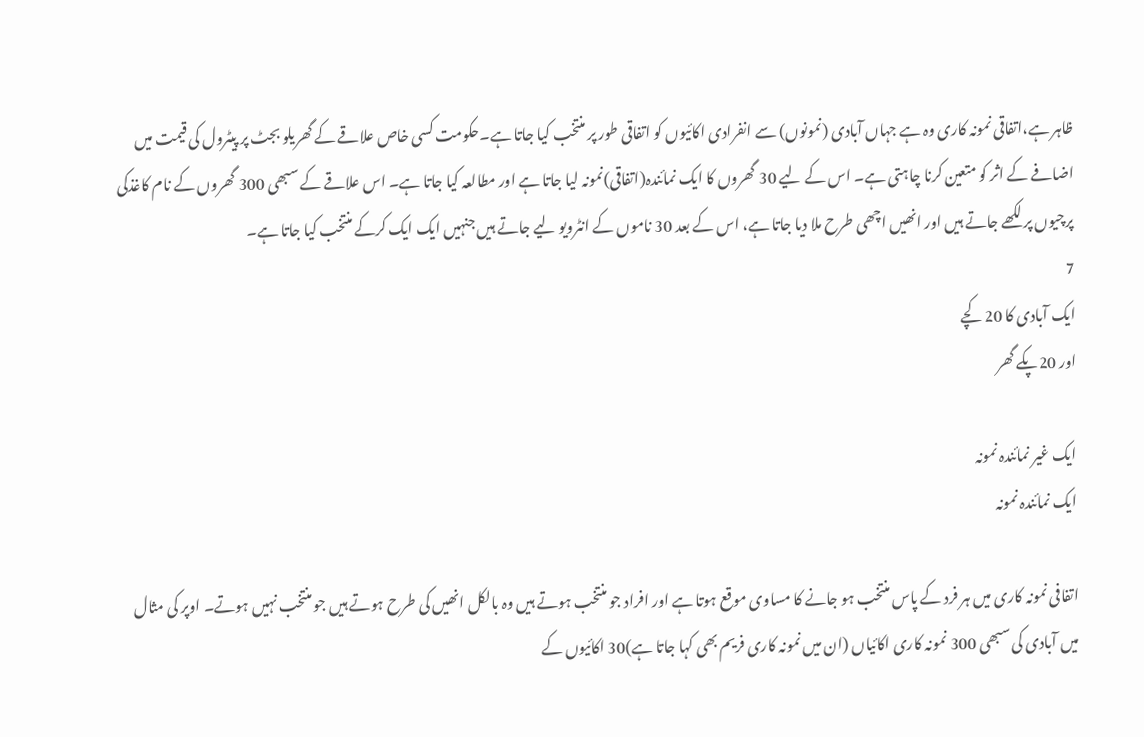ظاہر ہے،اتفاقی نمونہ کاری وہ ہے جہاں آبادی (نمونوں) سے انفرادی اکائیوں کو اتفاقی طور پر منتخب کیا جاتا ہے۔حکومت کسی خاص علاقے کے گھریلو بجٹ پر پیٹرول کی قیمت میں اضافے کے اثر کو متعین کرنا چاہتی ہے۔ اس کے لیے 30 گھروں کا ایک نمائندہ(اتفاقی)نمونہ لیا جاتا ہے اور مطالعہ کیا جاتا ہے۔ اس علاقے کے سبھی 300 گھروں کے نام کاغذکی پرچیوں پر لکھے جاتے ہیں اور انھیں اچھی طرح ملا دیا جاتا ہے، اس کے بعد 30 ناموں کے انٹرویو لیے جاتے ہیں جنہیں ایک ایک کرکے منتخب کیا جاتا ہے۔
7
ایک آبادی کا 20 کچے
اور 20پکے گھر

ایک غیر نمائندہ نمونہ
ایک نمائندہ نمونہ

اتفافی نمونہ کاری میں ہر فرد کے پاس منتخب ہو جانے کا مساوی موقع ہوتا ہے اور افراد جو منتخب ہوتے ہیں وہ بالکل انھیں کی طرح ہوتے ہیں جو منتخب نہیں ہوتے۔ اوپر کی مثال میں آبادی کی سبھی 300 نمونہ کاری اکائیاں (ان میں نمونہ کاری فریم بھی کہا جاتا ہے)30 اکائیوں کے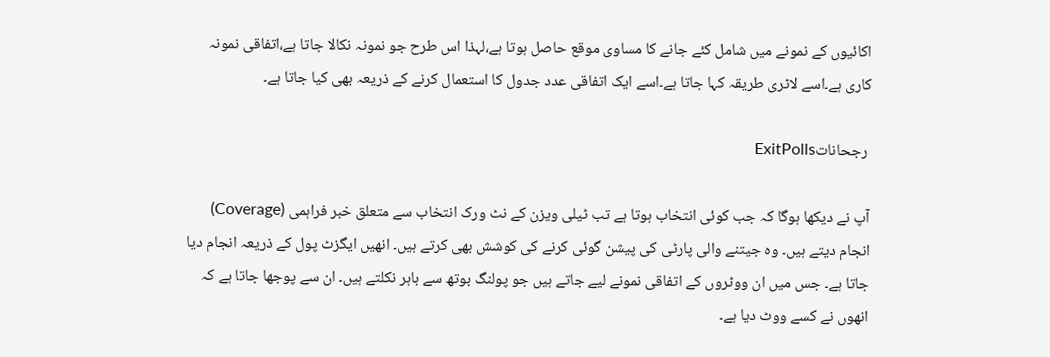اکائیوں کے نمونے میں شامل کئے جانے کا مساوی موقع حاصل ہوتا ہے،لہذا اس طرح جو نمونہ نکالا جاتا ہے،اتفاقی نمونہ کاری ہے۔اسے لاٹری طریقہ کہا جاتا ہے۔اسے ایک اتفاقی عدد جدول کا استعمال کرنے کے ذریعہ بھی کیا جاتا ہے۔

 رجحاناتExitPolls

آپ نے دیکھا ہوگا کہ جب کوئی انتخاب ہوتا ہے تب ٹیلی ویزن کے نٹ ورک انتخاب سے متعلق خبر فراہمی (Coverage) انجام دیتے ہیں۔ وہ جیتنے والی پارٹی کی پیشن گوئی کرنے کی کوشش بھی کرتے ہیں۔ انھیں ایگزٹ پول کے ذریعہ انجام دیا جاتا ہے۔ جس میں ان ووٹروں کے اتفاقی نمونے لیے جاتے ہیں جو پولنگ بوتھ سے باہر نکلتے ہیں۔ ان سے پوجھا جاتا ہے کہ انھوں نے کسے ووٹ دیا ہے۔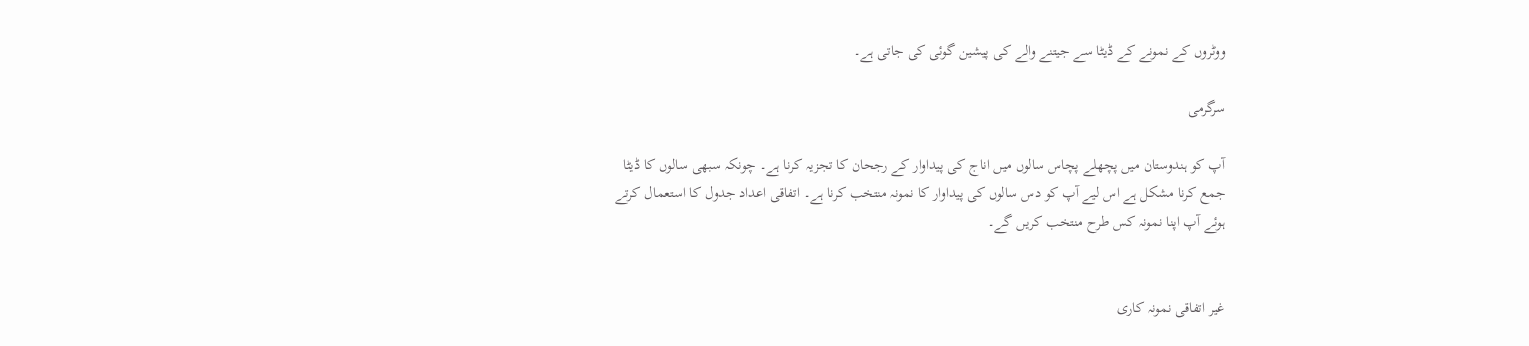ووٹروں کے نمونے کے ڈیٹا سے جیتنے والے کی پیشین گوئی کی جاتی ہے۔

سرگرمی

آپ کو ہندوستان میں پچھلے پچاس سالوں میں اناج کی پیداوار کے رجحان کا تجزیہ کرنا ہے۔ چونکہ سبھی سالوں کا ڈیٹا جمع کرنا مشکل ہے اس لیے آپ کو دس سالوں کی پیداوار کا نمونہ منتخب کرنا ہے۔ اتفاقی اعداد جدول کا استعمال کرتے ہوئے آپ اپنا نمونہ کس طرح منتخب کریں گے۔


غیر اتفاقی نمونہ کاری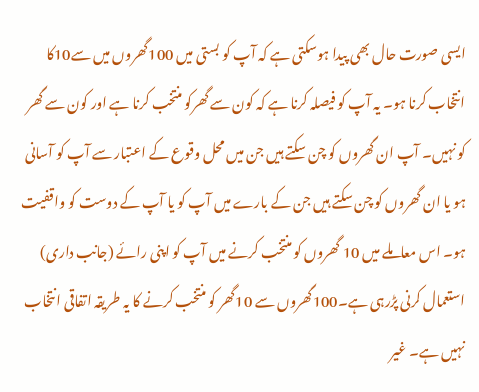ایسی صورت حال بھی پیدا ہوسکتی ہے کہ آپ کو بستی میں 100گھروں میں سے10کا انتخاب کرنا ہو۔ یہ آپ کو فیصلہ کرنا ہے کہ کون سے گھرکو منتخب کرنا ہے اور کون سے گھر کو نہیں۔ آپ ان گھروں کو چن سکتے ہیں جن میں محل وقوع کے اعتبار سے آپ کو آسانی ہو یا ان گھروں کو چن سکتے ہیں جن کے بارے میں آپ کو یا آپ کے دوست کو واقفیت ہو۔ اس معاملے میں 10 گھروں کو منتخب کرنے میں آپ کو اپنی رائے (جانب داری) استعمال کرنی پڑرہی ہے۔100گھروں سے 10گھر کو منتخب کرنے کا یہ طریقہ اتفاقی انتخاب نہیں ہے۔ غیر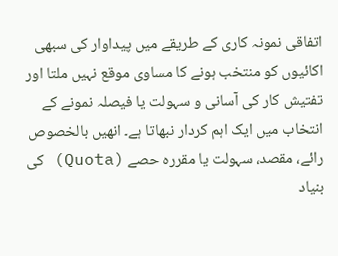اتفاقی نمونہ کاری کے طریقے میں پیداوار کی سبھی اکائیوں کو منتخب ہونے کا مساوی موقع نہیں ملتا اور تفتیش کار کی آسانی و سہولت یا فیصلہ نمونے کے انتخاب میں ایک اہم کردار نبھاتا ہے۔ انھیں بالخصوص رائے، مقصد، سہولت یا مقررہ حصے (Quota) کی بنیاد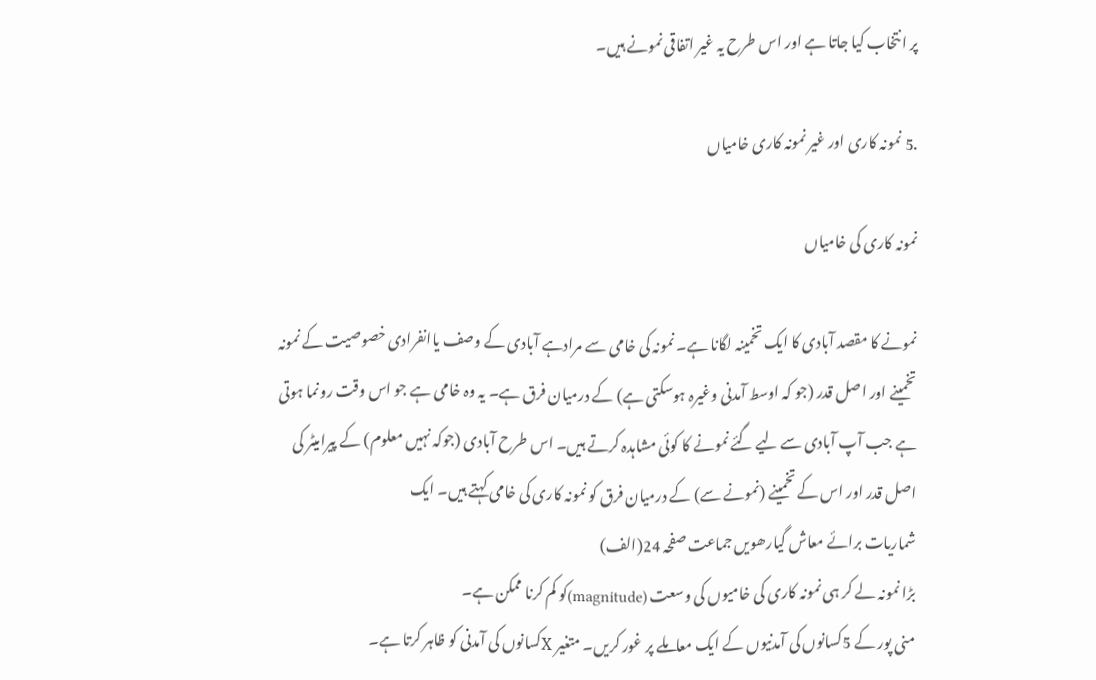پر انتخاب کیا جاتا ہے اور اس طرح یہ غیر اتفاقی نمونے ہیں۔

.5 نمونہ کاری اور غیر نمونہ کاری خامیاں

نمونہ کاری کی خامیاں

نمونے کا مقصد آبادی کا ایک تخمینہ لگانا ہے۔ نمونہ کی خامی سے مرادہے آبادی کے وصف یاانفرادی خصوصیت کے نمونہ تخمینے اور اصل قدر (جو کہ اوسط آمدنی وغیرہ ہوسکتی ہے) کے درمیان فرق ہے۔ یہ وہ خامی ہے جو اس وقت رونما ہوتی ہے جب آپ آبادی سے لیے گئے نمونے کا کوئی مشاہدہ کرتے ہیں۔ اس طرح آبادی (جوکہ نہیں معلوم) کے پیرامیٹر کی اصل قدر اور اس کے تخمینے (نمونے سے) کے درمیان فرق کو نمونہ کاری کی خامی کہتے ہیں۔ ایک
شماریات برائے معاش گیارھویں جماعت صفحہ 24(الف)
بڑا نمونہ لے کر ہی نمونہ کاری کی خامیوں کی وسعت (magnitude)کو کم کرنا ممکن ہے۔
منی پور کے 5کسانوں کی آمدنیوں کے ایک معاملے پر غور کریں۔ متغیر Xکسانوں کی آمدنی کو ظاہر کرتا ہے۔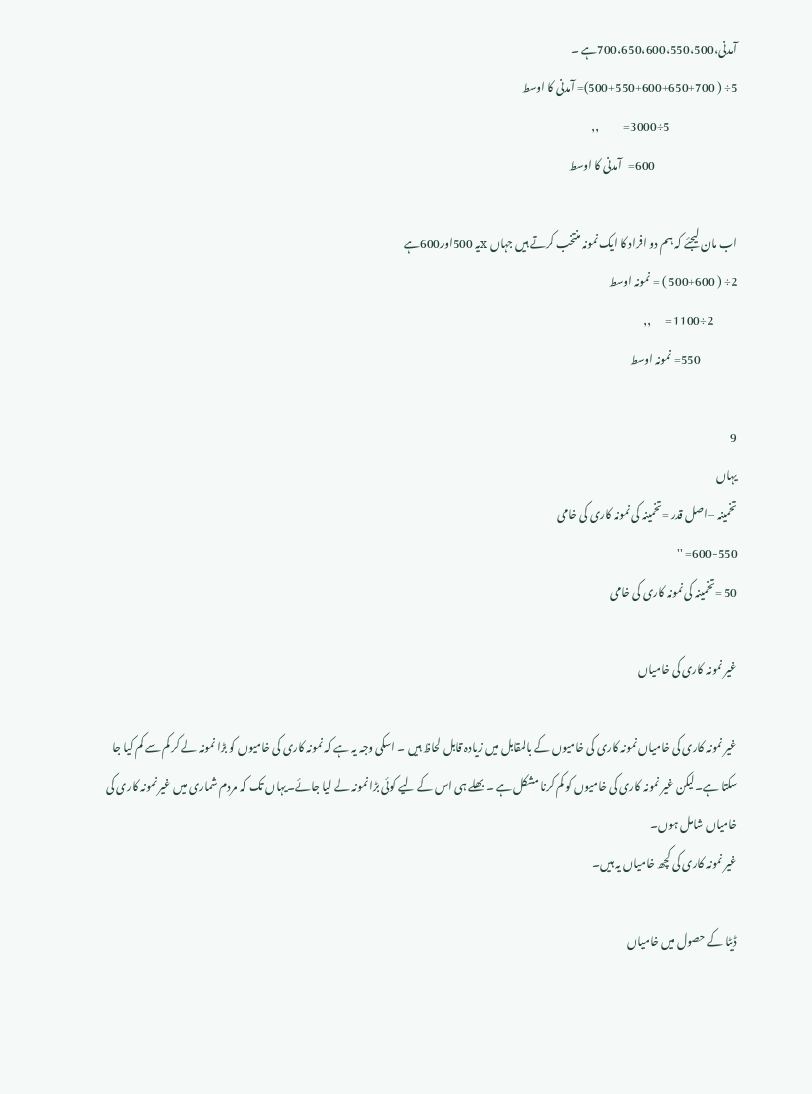آمدنی،700،650،600،550،500ہے ۔
5÷ ( 500+550+600+650+700)= آمدنی کا اوسط
                               5÷3000=           ,,
                                      600=   آمدنی کا اوسط

اب مان لیجئے کہ ہم دو افراد کا ایک نمونہ منتخب کرتے ہیں جہاں xیہ 500اور600ہے
2÷ ( 500+600 ) = نمونہ اوسط
           2÷1100 =      ,,
                 550= نمونہ اوسط

9
یہاں
تخمینہ –اصل قدر =تخمینہ کی نمونہ کاری کی خامی
600-550= ''
50 =تخمینہ کی نمونہ کاری کی خامی

غیر نمونہ کاری کی خامیاں

غیر نمونہ کاری کی خامیاں نمونہ کاری کی خامیوں کے بالمقابل میں زیادہ قابل لحاظ ہیں ۔ اسکی وجہ یہ ہے کہ نمونہ کاری کی خامیوں کو بڑا نمونہ لے کر کم سے کم کیا جا سکتا ہے۔لیکن غیر نمونہ کاری کی خامیوں کو کم کرنا مشکل ہے ۔ بھلے ہی اس کے لیے کوئی بڑا نمونہ لے لیا جائے۔یہاں تک کہ مردم شماری میں غیر نمونہ کاری کی خامیاں شامل ہوں۔
غیر نمونہ کاری کی کچھ خامیاں یہ ہیں۔

ڈیٹا کے حصول میں خامیاں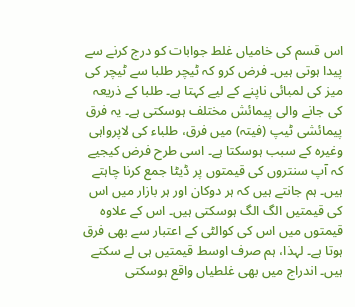اس قسم کی خامیاں غلط جوابات کو درج کرنے سے پیدا ہوتی ہیں۔ فرض کرو کہ ٹیچر طلبا سے ٹیچر کی میز کی لمبائی ناپنے کے لیے کہتا ہے۔ طلبا کے ذریعہ کی جانے والی پیمائش مختلف ہوسکتی ہے۔ یہ فرق پیمائشی ٹیپ (فیتہ) میں فرق، طلباء کی لاپرواہی وغیرہ کے سبب ہوسکتا ہے۔ اسی طرح فرض کیجیے کہ آپ سنتروں کی قیمتوں پر ڈیٹا جمع کرنا چاہتے ہیں۔ ہم جانتے ہیں کہ ہر دوکان اور ہر بازار میں اس کی قیمتیں الگ الگ ہوسکتی ہیں۔ اس کے علاوہ قیمتوں میں اس کی کوالٹی کے اعتبار سے بھی فرق ہوتا ہے۔ لہذا، ہم صرف اوسط قیمتیں ہی لے سکتے ہیں۔ اندراج میں بھی غلطیاں واقع ہوسکتی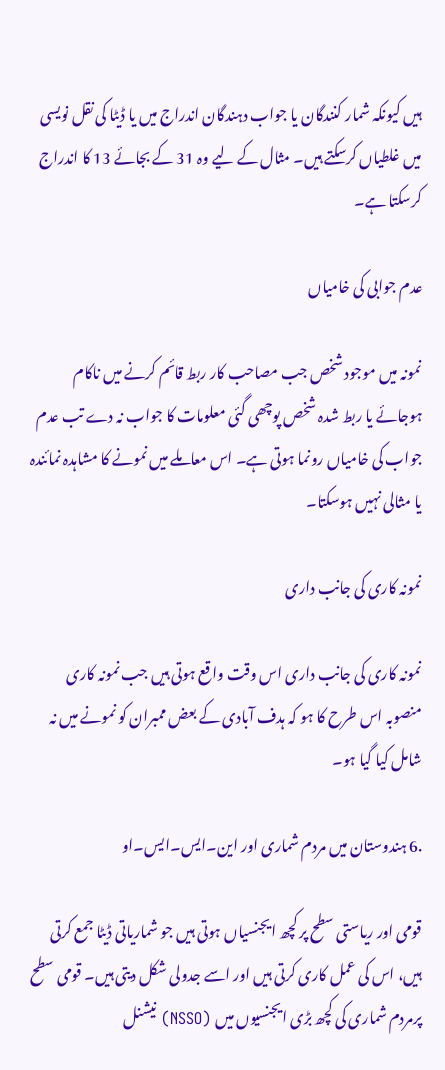ہیں کیونکہ شمار کنندگان یا جواب دہندگان اندراج میں یا ڈیٹا کی نقل نویسی میں غلطیاں کرسکتے ہیں۔ مثال کے لیے وہ 31 کے بجائے 13 کا اندراج کرسکتا ہے۔

عدم جوابی کی خامیاں

نمونہ میں موجود شخص جب مصاحب کار ربط قائم کرنے میں ناکام ہوجائے یا ربط شدہ شخص پوچھی گئی معلومات کا جواب نہ دے تب عدم جواب کی خامیاں رونما ہوتی ہے۔ اس معاملے میں نمونے کا مشاہدہ نمائندہ یا مثالی نہیں ہوسکتا۔

نمونہ کاری کی جانب داری

نمونہ کاری کی جانب داری اس وقت واقع ہوتی ہیں جب نمونہ کاری منصوبہ اس طرح کا ہو کہ ہدف آبادی کے بعض ممبران کو نمونے میں نہ شامل کیا گیا ہو۔

.6 ہندوستان میں مردم شماری اور این۔ایس۔ایس۔او

قومی اور ریاستی سطح پر کچھ ایجنسیاں ہوتی ہیں جو شماریاتی ڈیٹا جمع کرتی ہیں، اس کی عمل کاری کرتی ہیں اور اسے جدولی شکل دیتی ہیں۔ قومی سطح پرمردم شماری کی کچھ بڑی ایجنسیوں میں  (NSSO) نیشنل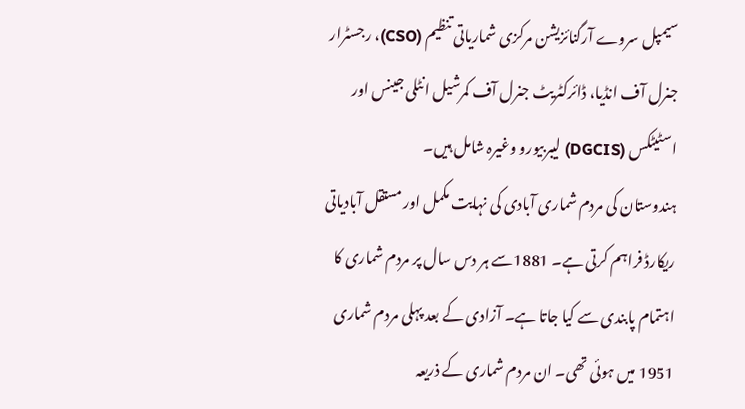سیمپل سروے آرگنائزیشن مرکزی شماریاتی تنظیم (CSO)، رجسٹرار جنرل آف انڈیا، ڈائرکٹریٹ جنرل آف کمرشیل انٹلی جینس اور اسٹیٹکس (DGCIS) لیبربیورو وغیرہ شامل ہیں۔
ہندوستان کی مردم شماری آبادی کی نہایت مکمل اور مستقل آبادیاتی ریکارڈ فراہم کرتی ہے۔ 1881سے ہر دس سال پر مردم شماری کا اہتمام پابندی سے کیا جاتا ہے۔ آزادی کے بعد پہلی مردم شماری 1951 میں ہوئی تھی۔ ان مردم شماری کے ذریعہ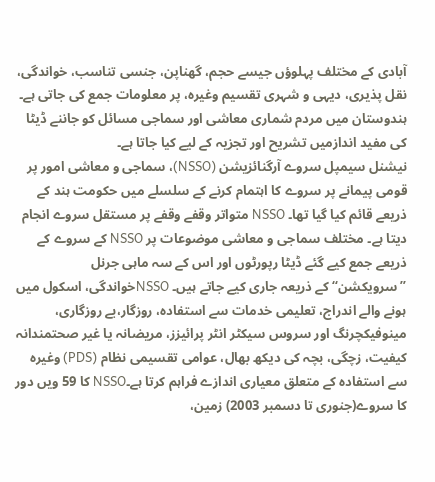آبادی کے مختلف پہلوؤں جیسے حجم، گھناپن، جنسی تناسب، خواندگی، نقل پذیری، دیہی و شہری تقسیم وغیرہ، پر معلومات جمع کی جاتی ہے۔ ہندوستان میں مردم شماری معاشی اور سماجی مسائل کو جاننے ڈیٹا کی مفید اندازمیں تشریح اور تجزیہ کے لیے کیا جاتا ہے۔
نیشنل سیمپل سروے آرگنائزیشن (NSSO)، سماجی و معاشی امور پر قومی پیمانے پر سروے کا اہتمام کرنے کے سلسلے میں حکومت ہند کے ذریعے قائم کیا گیا تھا۔ NSSO متواتر وقفے وقفے پر مستقل سروے انجام دیتا ہے۔ مختلف سماجی و معاشی موضوعات پر NSSO کے سروے کے ذریعے جمع کیے گئے ڈیٹا رپورٹوں اور اس کے سہ ماہی جرنل ’’سرویکشن‘‘ کے ذریعہ جاری کیے جاتے ہیں۔ NSSOخواندگی، اسکول میں ہونے والے اندراج، تعلیمی خدمات سے استفادہ، روزگار،بے روزگاری، مینوفیکچرنگ اور سروس سیکٹر انٹر پرائیزز، مریضانہ یا غیر صحتمندانہ کیفیت، زچگی، بچہ کی دیکھ بھال، عوامی تقسیمی نظام (PDS) وغیرہ سے استفادہ کے متعلق معیاری اندازے فراہم کرتا ہے۔NSSO کا 59 ویں دور کا سروے(جنوری تا دسمبر 2003) زمین،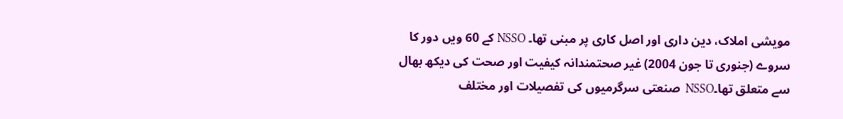مویشی املاک، دین داری اور اصل کاری پر مبنی تھا۔ NSSO کے 60 ویں دور کا سروے (جنوری تا جون 2004) غیر صحتمندانہ کیفیت اور صحت کی دیکھ بھال سے متعلق تھا۔NSSO  صنعتی سرگرمیوں کی تفصیلات اور مختلف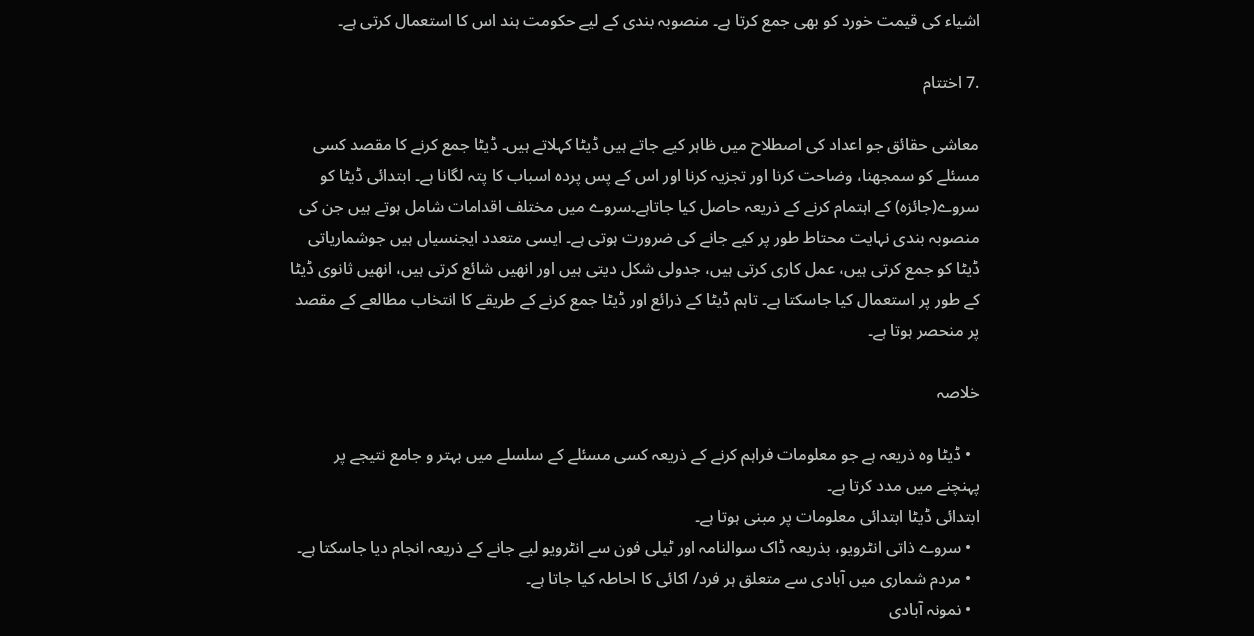اشیاء کی قیمت خورد کو بھی جمع کرتا ہے۔ منصوبہ بندی کے لیے حکومت ہند اس کا استعمال کرتی ہے۔

.7 اختتام

معاشی حقائق جو اعداد کی اصطلاح میں ظاہر کیے جاتے ہیں ڈیٹا کہلاتے ہیں۔ ڈیٹا جمع کرنے کا مقصد کسی مسئلے کو سمجھنا، وضاحت کرنا اور تجزیہ کرنا اور اس کے پس پردہ اسباب کا پتہ لگانا ہے۔ ابتدائی ڈیٹا کو سروے(جائزہ) کے اہتمام کرنے کے ذریعہ حاصل کیا جاتاہے۔سروے میں مختلف اقدامات شامل ہوتے ہیں جن کی منصوبہ بندی نہایت محتاط طور پر کیے جانے کی ضرورت ہوتی ہے۔ ایسی متعدد ایجنسیاں ہیں جوشماریاتی ڈیٹا کو جمع کرتی ہیں، عمل کاری کرتی ہیں، جدولی شکل دیتی ہیں اور انھیں شائع کرتی ہیں، انھیں ثانوی ڈیٹا کے طور پر استعمال کیا جاسکتا ہے۔ تاہم ڈیٹا کے ذرائع اور ڈیٹا جمع کرنے کے طریقے کا انتخاب مطالعے کے مقصد پر منحصر ہوتا ہے۔

خلاصہ

  • ڈیٹا وہ ذریعہ ہے جو معلومات فراہم کرنے کے ذریعہ کسی مسئلے کے سلسلے میں بہتر و جامع نتیجے پر پہنچنے میں مدد کرتا ہے۔
ابتدائی ڈیٹا ابتدائی معلومات پر مبنی ہوتا ہے۔
  • سروے ذاتی انٹرویو، بذریعہ ڈاک سوالنامہ اور ٹیلی فون سے انٹرویو لیے جانے کے ذریعہ انجام دیا جاسکتا ہے۔
  • مردم شماری میں آبادی سے متعلق ہر فرد/ اکائی کا احاطہ کیا جاتا ہے۔
  • نمونہ آبادی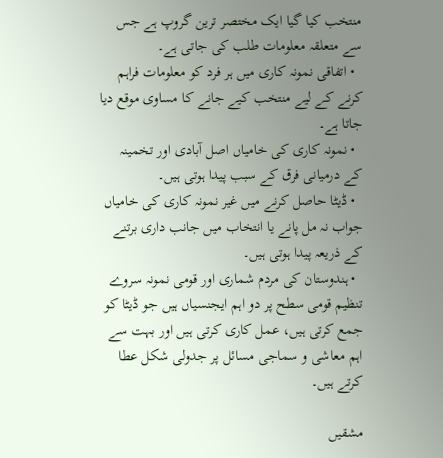منتخب کیا گیا ایک مختصر ترین گروپ ہے جس سے متعلقہ معلومات طلب کی جاتی ہے۔
  • اتفاقی نمونہ کاری میں ہر فرد کو معلومات فراہم کرنے کے لیے منتخب کیے جانے کا مساوی موقع دیا جاتا ہے۔
  • نمونہ کاری کی خامیاں اصل آبادی اور تخمینہ کے درمیانی فرق کے سبب پیدا ہوتی ہیں۔
  • ڈیٹا حاصل کرنے میں غیر نمونہ کاری کی خامیاں جواب نہ مل پانے یا انتخاب میں جانب داری برتنے کے ذریعہ پیدا ہوتی ہیں۔
  • ہندوستان کی مردم شماری اور قومی نمونہ سروے تنظیم قومی سطح پر دو اہم ایجنسیاں ہیں جو ڈیٹا کو جمع کرتی ہیں، عمل کاری کرتی ہیں اور بہت سے اہم معاشی و سماجی مسائل پر جدولی شکل عطا کرتے ہیں۔

مشقیں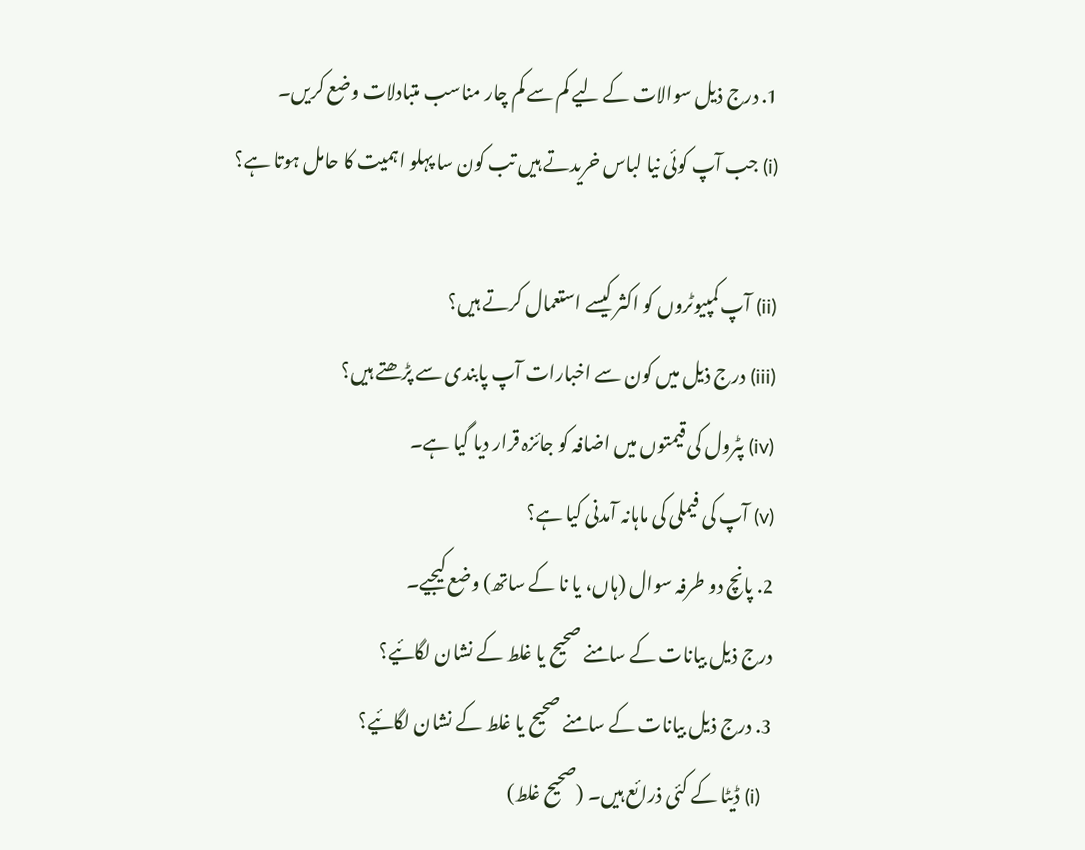1. درج ذیل سوالات کے لیے کم سے کم چار مناسب متبادلات وضع کریں۔
(i) جب آپ کوئی نیا لباس خریدتے ہیں تب کون سا پہلو اہمیت کا حامل ہوتا ہے؟

(ii) آپ کمپیوٹروں کو اکثر کیسے استعمال کرتے ہیں؟
(iii) درج ذیل میں کون سے اخبارات آپ پابندی سے پڑھتے ہیں؟
(iv) پٹرول کی قیمتوں میں اضافہ کو جائزہ قرار دیا گیا ہے۔
(v) آپ کی فیملی کی ماہانہ آمدنی کیا ہے؟
2. پانچ دو طرفہ سوال (ہاں، یا نا کے ساتھ) وضع کیجیے۔
درج ذیل بیانات کے سامنے صحیح یا غلط کے نشان لگائیے؟
3. درج ذیل بیانات کے سامنے صحیح یا غلط کے نشان لگائیے؟
  (i) ڈیٹا کے کئی ذرائع ہیں۔ (صحیح غلط)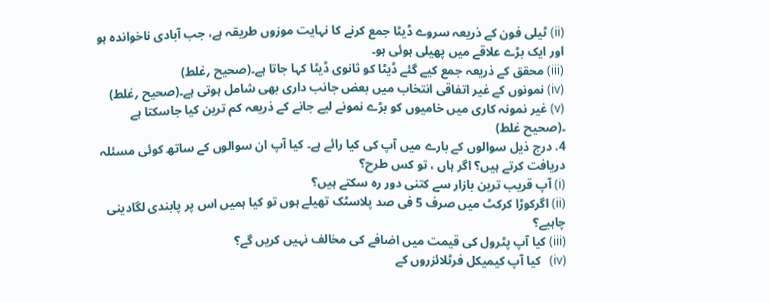(ii) ٹیلی فون کے ذریعہ سروے ڈیٹا جمع کرنے کا نہایت موزوں طریقہ ہے، جب آبادی ناخواندہ ہو اور ایک بڑے علاقے میں پھیلی ہوئی ہو۔
(iii) محقق کے ذریعہ جمع کیے گئے ڈیٹا کو ثانوی ڈیٹا کہا جاتا ہے۔(صحیح ؍غلط)
(iv) نمونوں کے غیر اتفاقی انتخاب میں بعض جانب داری بھی شامل ہوتی ہے۔(صحیح ؍غلط)
(v) غیر نمونہ کاری میں خامیوں کو بڑے نمونے لیے جانے کے ذریعہ کم ترین کیا جاسکتا ہے ۔(صحیح غلط)
4. درج ذیل سوالوں کے بارے میں آپ کی کیا رائے ہے۔ کیا آپ ان سوالوں کے ساتھ کوئی مسئلہ دریافت کرتے ہیں؟ اگر ہاں ، تو کس طرح؟
(i) آپ قریب ترین بازار سے کتنی دور رہ سکتے ہیں؟
(ii) اگرکوڑا کرکٹ میں صرف 5 فی صد پلاسٹک تھیلے ہوں تو کیا ہمیں اس پر پابندی لگادینی چاہیے؟
(iii) کیا آپ پٹرول کی قیمت میں اضافے کی مخالف نہیں کریں گے؟
(iv)   کیا آپ کیمیکل فرٹلائزروں کے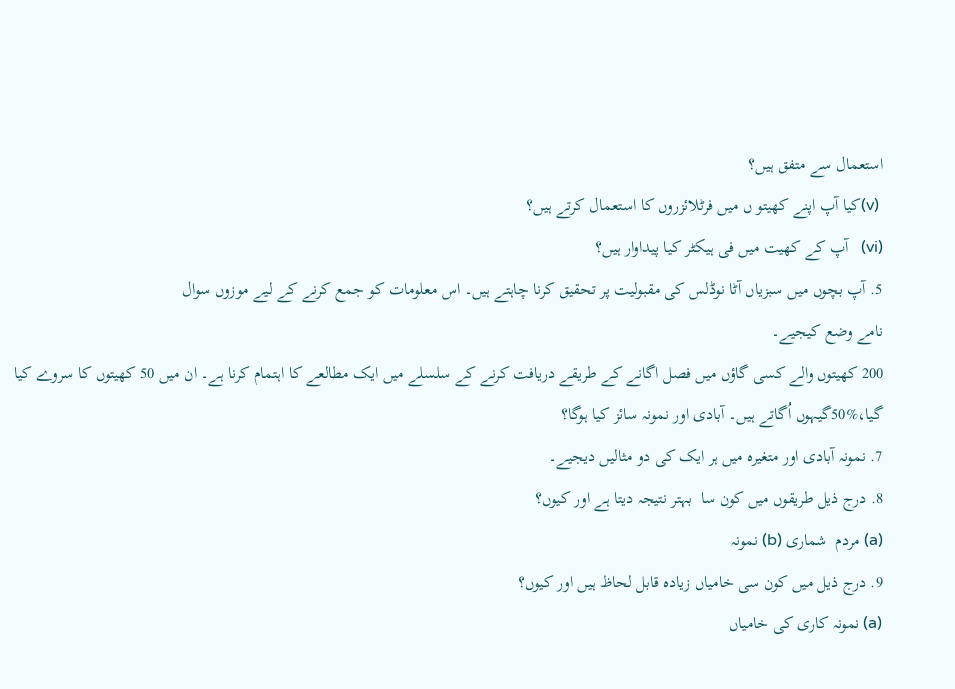استعمال سے متفق ہیں؟
 (v)کیا آپ اپنے کھیتو ں میں فرٹلائزروں کا استعمال کرتے ہیں؟
(vi)   آپ کے کھیت میں فی ہیکٹر کیا پیداوار ہیں؟
5. آپ بچوں میں سبزیاں آٹا نوڈلس کی مقبولیت پر تحقیق کرنا چاہتے ہیں۔ اس معلومات کو جمع کرنے کے لیے موزوں سوال
نامے وضع کیجیے۔
200 کھیتوں والے کسی گاؤں میں فصل اگانے کے طریقے دریافت کرنے کے سلسلے میں ایک مطالعے کا اہتمام کرنا ہے۔ ان میں 50 کھیتوں کا سروے کیا گیا،%50گیہوں اُگاتے ہیں۔ آبادی اور نمونہ سائز کیا ہوگا؟
7. نمونہ آبادی اور متغیرہ میں ہر ایک کی دو مثالیں دیجیے۔
8. درج ذیل طریقوں میں کون سا  بہتر نتیجہ دیتا ہے اور کیوں؟
(a) مردم  شماری (b) نمونہ
9. درج ذیل میں کون سی خامیاں زیادہ قابل لحاظ ہیں اور کیوں؟
(a) نمونہ کاری کی خامیاں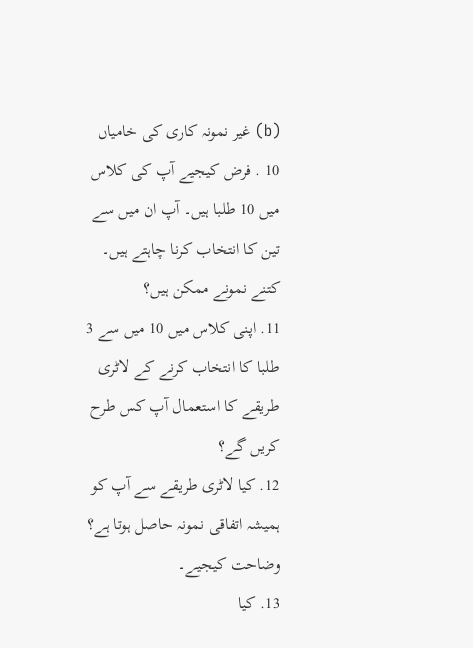(b) غیر نمونہ کاری کی خامیاں
10 . فرض کیجیے آپ کی کلاس میں 10 طلبا ہیں۔ آپ ان میں سے تین کا انتخاب کرنا چاہتے ہیں۔ کتنے نمونے ممکن ہیں؟
11. اپنی کلاس میں 10 میں سے 3 طلبا کا انتخاب کرنے کے لاٹری طریقے کا استعمال آپ کس طرح کریں گے؟
12. کیا لاٹری طریقے سے آپ کو ہمیشہ اتفاقی نمونہ حاصل ہوتا ہے؟ وضاحت کیجیے۔
13. کیا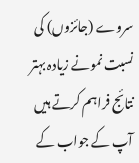سروے (جائزوں) کی نسبت نمونے زیادہ بہتر نتائج فراہم کرتے ہیں آپ کے جواب کے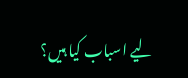لیے اسباب کیا ہیں؟